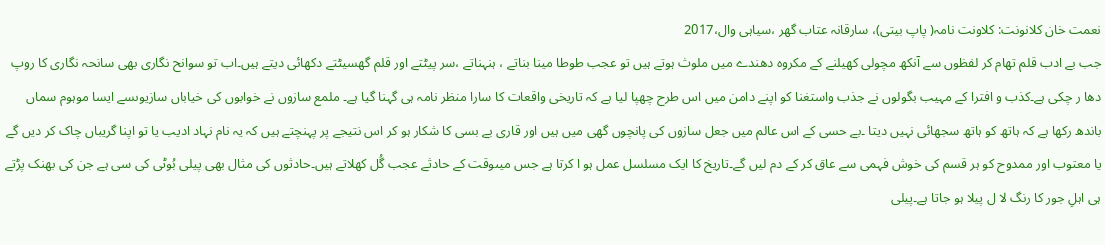نعمت خان کلانونت: کلاونت نامہ( پاپ بیتی)، سارقانہ عتاب گھر ،سیاہی وال،2017
جب بے ادب قلم تھام کر لفظوں سے آنکھ مچولی کھیلنے کے مکروہ دھندے میں ملوث ہوتے ہیں تو عجب طوطا مینا بناتے ، ہنہناتے ،سر پیٹتے اور قلم گھسیٹتے دکھائی دیتے ہیں۔اب تو سوانح نگاری بھی سانحہ نگاری کا روپ دھا ر چکی ہے۔کذب و افترا کے مہیب بگولوں نے جذب واستغنا کو اپنے دامن میں اس طرح چھپا لیا ہے کہ تاریخی واقعات کا سارا منظر نامہ ہی گہنا گیا ہے۔ ملمع سازوں نے خوابوں کی خیاباں سازیوںسے ایسا موہوم سماں باندھ رکھا ہے کہ ہاتھ کو ہاتھ سجھائی نہیں دیتا ۔بے حسی کے اس عالم میں جعل سازوں کی پانچوں گھی میں ہیں اور قاری بے بسی کا شکار ہو کر اس نتیجے پر پہنچتے ہیں کہ یہ نام نہاد ادیب یا تو اپنا گریباں چاک کر دیں گے یا معتوب اور ممدوح کو ہر قسم کی خوش فہمی سے عاق کر کے دم لیں گے۔تاریخ کا ایک مسلسل عمل ہو ا کرتا ہے جس میںوقت کے حادثے عجب گُل کھلاتے ہیں۔حادثوں کی مثال بھی پیلی بُوٹی کی سی ہے جن کی بھنک پڑتے ہی اہلِ جور کا رنگ لا ل پیلا ہو جاتا ہے۔پیلی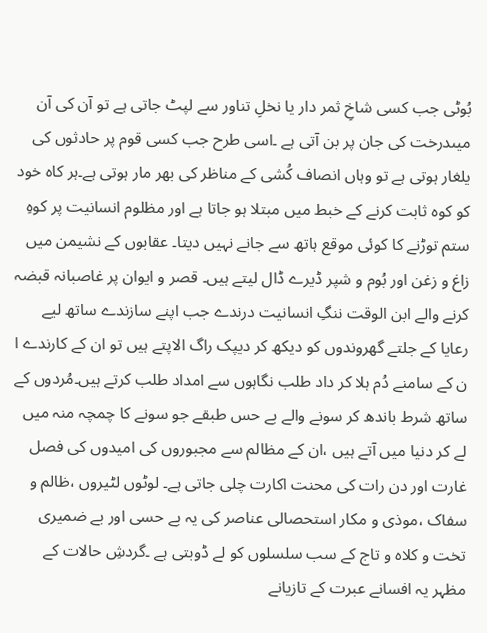بُوٹی جب کسی شاخِ ثمر دار یا نخلِ تناور سے لپٹ جاتی ہے تو آن کی آن میںدرخت کی جان پر بن آتی ہے ۔اسی طرح جب کسی قوم پر حادثوں کی یلغار ہوتی ہے تو وہاں انصاف کُشی کے مناظر کی بھر مار ہوتی ہے۔ہر کاہ خود کو کوہ ثابت کرنے کے خبط میں مبتلا ہو جاتا ہے اور مظلوم انسانیت پر کوہِ ستم توڑنے کا کوئی موقع ہاتھ سے جانے نہیں دیتا۔ عقابوں کے نشیمن میں زاغ و زغن اور بُوم و شپر ڈیرے ڈال لیتے ہیں۔ قصر و ایوان پر غاصبانہ قبضہ کرنے والے ابن الوقت ننگِ انسانیت درندے جب اپنے سازندے ساتھ لیے رعایا کے جلتے گھروندوں کو دیکھ کر دیپک راگ الاپتے ہیں تو ان کے کارندے ا ن کے سامنے دُم ہلا کر داد طلب نگاہوں سے امداد طلب کرتے ہیں۔مُردوں کے ساتھ شرط باندھ کر سونے والے بے حس طبقے جو سونے کا چمچہ منہ میں لے کر دنیا میں آتے ہیں ،ان کے مظالم سے مجبوروں کی امیدوں کی فصل غارت اور دن رات کی محنت اکارت چلی جاتی ہے۔ لوٹوں لٹیروں ،ظالم و سفاک ،موذی و مکار استحصالی عناصر کی یہ بے حسی اور بے ضمیری تخت و کلاہ و تاج کے سب سلسلوں کو لے ڈوبتی ہے ۔گردشِ حالات کے مظہر یہ افسانے عبرت کے تازیانے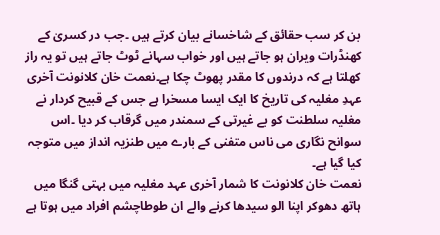بن کر سب حقائق کے شاخسانے بیان کرتے ہیں ۔جب در کسریٰ کے کھنڈرات ویران ہو جاتے ہیں اور خواب سہانے ٹوٹ جاتے ہیں تو یہ راز کھلتا ہے کہ درندوں کا مقدر پھوٹ چکا ہے۔نعمت خان کلانونت آخری عہدِ مغلیہ کی تاریخ کا ایک ایسا مسخرا ہے جس کے قبیح کردار نے مغلیہ سلطنت کو بے غیرتی کے سمندر میں گرقاب کر دیا ۔اس سوانح نگاری می ناس متفنی کے بارے میں طنزیہ انداز میں متوجہ کیا گیا ہے۔
نعمت خان کلانونت کا شمار آخری عہد مغلیہ میں بہتی گنگا میں ہاتھ دھوکر اپنا الو سیدھا کرنے والے ان طوطاچشم افراد میں ہوتا ہے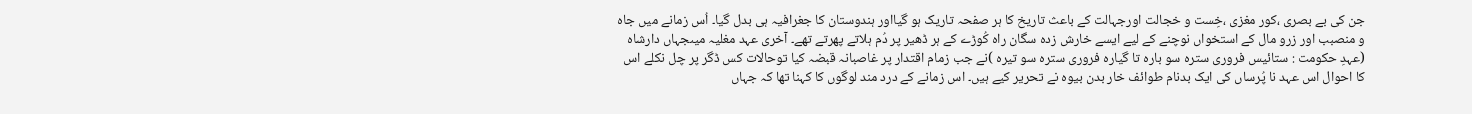جن کی بے بصری ،کور مغزی ،خِست و خجالت اورجہالت کے باعث تاریخ کا ہر صفحہ تاریک ہو گیااور ہندوستان کا جغرافیہ ہی بدل گیا۔ اُس زمانے میں جاہ و منصبب اور زرو مال کے استخواں نوچنے کے لیے ایسے خارش زدہ سگان راہ کُوڑے کے ہر ڈھیر پر دُم ہلاتے پھرتے تھے۔ آخری عہد مغلیہ میںجہاں دارشاہ (عہدِ حکومت : ستائیس فروری سترہ سو بارہ تا گیارہ فروری سترہ سو تیرہ )نے جب زمام اقتدار پر غاصبانہ قبضہ کیا توحالات کس ڈگر پر چل نکلے اس کا احوال اس عہد نا پُرساں کی ایک بدنام طوائف خار بدن بیوہ نے تحریر کیے ہیں۔ اس زمانے کے درد مند لوگوں کا کہنا تھا کہ جہاں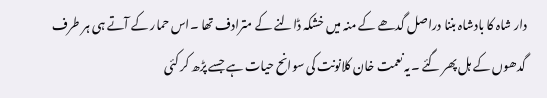دار شاہ کا بادشاہ بننا دراصل گدھے کے منہ میں خشکہ ڈالنے کے مترادف تھا ۔اس حمار کے آتے ہی ہر طرف گدھوں کے ہل پھر گئے ۔یہ نعمت خان کلانونت کی سوانح حیات ہے جسے پڑھ کر کئی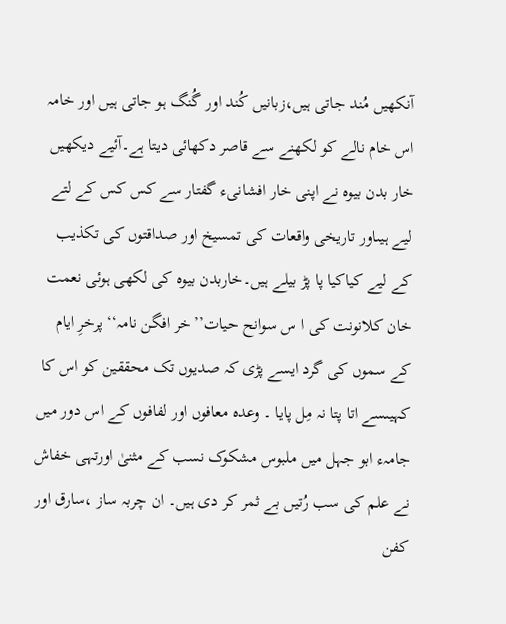آنکھیں مُند جاتی ہیں،زبانیں کُند اور گُنگ ہو جاتی ہیں اور خامہ اس خام نالے کو لکھنے سے قاصر دکھائی دیتا ہے۔آئیے دیکھیں خار بدن بیوہ نے اپنی خار افشانیء گفتار سے کس کس کے لتے لیے ہیںاور تاریخی واقعات کی تمسیخ اور صداقتوں کی تکذیب کے لیے کیاکیا پا پڑ بیلے ہیں۔خاربدن بیوہ کی لکھی ہوئی نعمت خان کلانونت کی ا س سوانح حیات’’خر افگن نامہ‘‘ پرخرِ ایام کے سموں کی گرد ایسے پڑی کہ صدیوں تک محققین کو اس کا کہیںسے اتا پتا نہ مِل پایا ۔ وعدہ معافوں اور لفافوں کے اس دور میں جامہء ابو جہل میں ملبوس مشکوک نسب کے مثنیٰ اورتہی خفاش نے علم کی سب رُتیں بے ثمر کر دی ہیں۔ ان چربہ ساز ،سارق اور کفن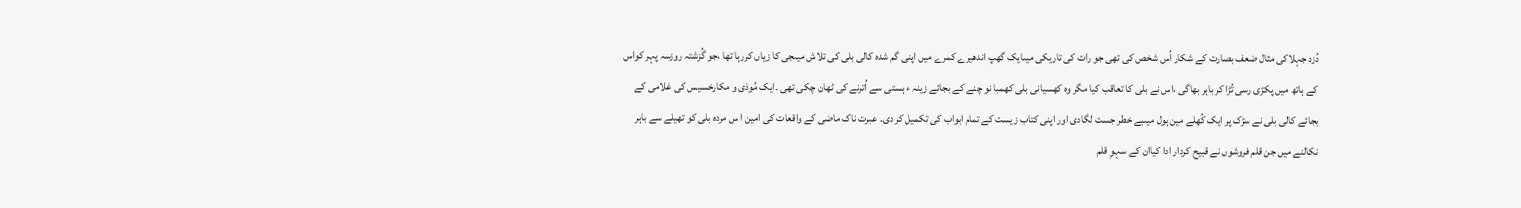دُزد جہلاکی مثال ضعف بصارت کے شکار اُس شخص کی تھی جو رات کی تاریکی میںایک گھپ اندھیرے کمرے میں اپنی گم شدہ کالی بلی کی تلاش میںجی کا زیاں کررہا تھا ،جو گُزشتہ روزسہ پہر کواس کے ہاتھ میں پکڑی رسی تُڑا کر باہر بھاگی ،اس نے بلی کا تعاقب کیا مگر وہ کھسیانی بلی کھمبا نو چنے کے بجائے زینہ ء ہستی سے اُترنے کی ٹھان چکی تھی ۔ایک مُوذی و مکارخسیس کی غلامی کے بجائے کالی بلی نے سڑک پر ایک کُھلے مین ہول میںبے خطر جست لگادی اور اپنی کتاب زیست کے تمام ابواب کی تکمیل کر دی۔ عبرت ناک ماضی کے واقعات کی امین ا س مردہ بلی کو تھیلے سے باہر نکالنے میں جن قلم فروشوں نے قبیح کردار ادا کیاان کے سہوِ قلم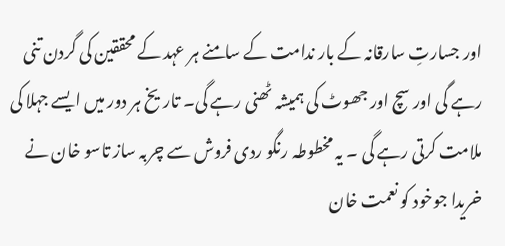اور جسارتِ سارقانہ کے بار ندامت کے سامنے ہر عہد کے محققین کی گردن تنی رہے گی اور سچ اور جھوٹ کی ہمیشہ ٹھنی رہے گی۔ تاریخ ہر دور میں ایسے جہلا کی ملامت کرتی رہے گی ۔ یہ مخطوطہ رنگو ردی فروش سے چربہ ساز تاسو خان نے خریدا جوخود کو نعمت خان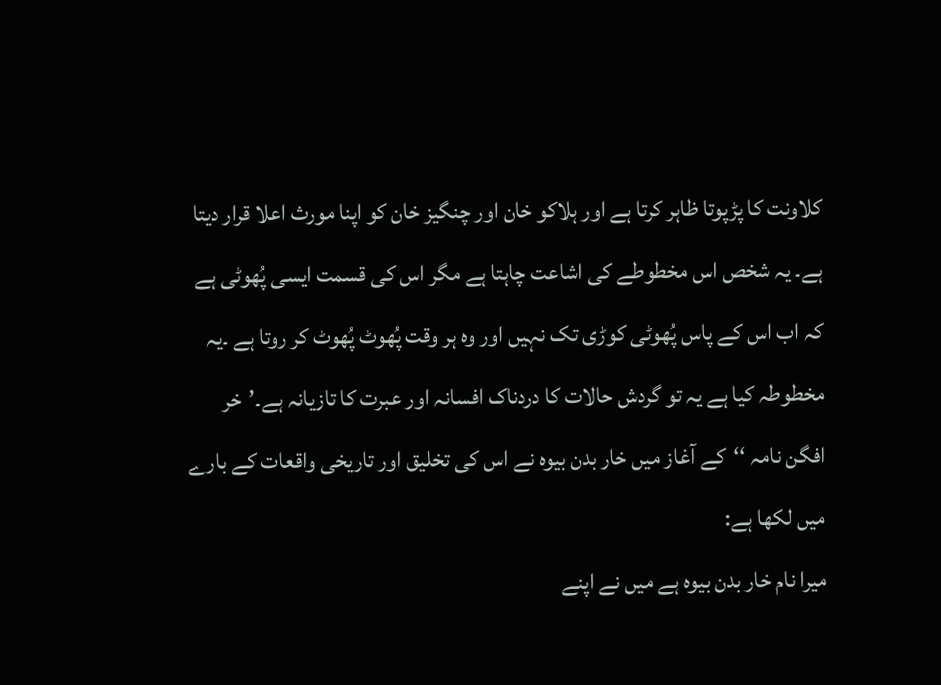کلاونت کا پڑپوتا ظاہر کرتا ہے اور ہلاکو خان اور چنگیز خان کو اپنا مورث اعلا قرار دیتا ہے۔ یہ شخص اس مخطوطے کی اشاعت چاہتا ہے مگر اس کی قسمت ایسی پُھوٹی ہے کہ اب اس کے پاس پُھوٹی کوڑی تک نہیں اور وہ ہر وقت پُھوٹ پُھوٹ کر روتا ہے ۔یہ مخطوطہ کیا ہے یہ تو گردش حالات کا دردناک افسانہ اور عبرت کا تازیانہ ہے۔’خر افگن نامہ ‘‘کے آغاز میں خار بدن بیوہ نے اس کی تخلیق اور تاریخی واقعات کے بارے میں لکھا ہے:
میرا نام خار بدن بیوہ ہے میں نے اپنے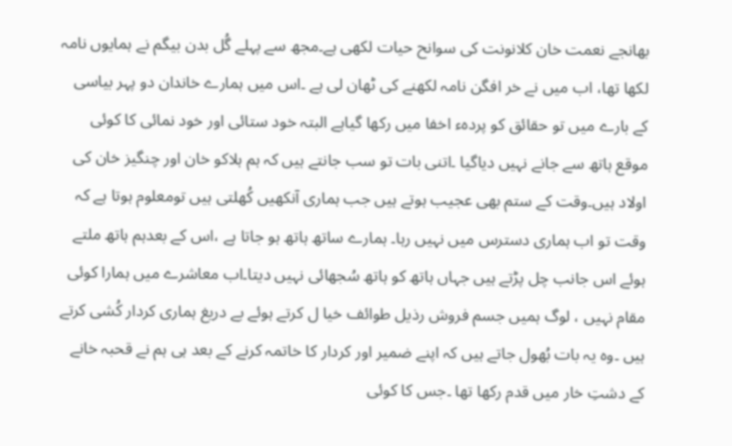بھانجے نعمت خان کلانونت کی سوانح حیات لکھی ہے۔مجھ سے پہلے گُل بدن بیگم نے ہمایوں نامہ لکھا تھا، اب میں نے خر افگن نامہ لکھنے کی ٹھان لی ہے ۔اس میں ہمارے خاندان دو پہر بیاسی کے بارے میں تو حقائق کو پردہء اخفا میں رکھا گیاہے البتہ خود ستائی اور خود نمائی کا کوئی موقع ہاتھ سے جانے نہیں دیاگیا ۔اتنی بات تو سب جانتے ہیں کہ ہم ہلاکو خان اور چنگیز خان کی اولاد ہیں۔وقت کے ستم بھی عجیب ہوتے ہیں جب ہماری آنکھیں کُھلتی ہیں تومعلوم ہوتا ہے کہ وقت تو اب ہماری دسترس میں نہیں رہا۔ ہمارے ساتھ ہاتھ ہو جاتا ہے ،اس کے بعدہم ہاتھ ملتے ہوئے اس جانب چل پڑتے ہیں جہاں ہاتھ کو ہاتھ سُجھائی نہیں دیتا۔اب معاشرے میں ہمارا کوئی مقام نہیں ، لوگ ہمیں جسم فروش رذیل طوائف خیا ل کرتے ہوئے بے دریغ ہماری کردار کُشی کرتے ہیں ۔وہ یہ بات بُھول جاتے ہیں کہ اپنے ضمیر اور کردار کا خاتمہ کرنے کے بعد ہی ہم نے قحبہ خانے کے دشتِ خار میں قدم رکھا تھا ۔جس کا کوئی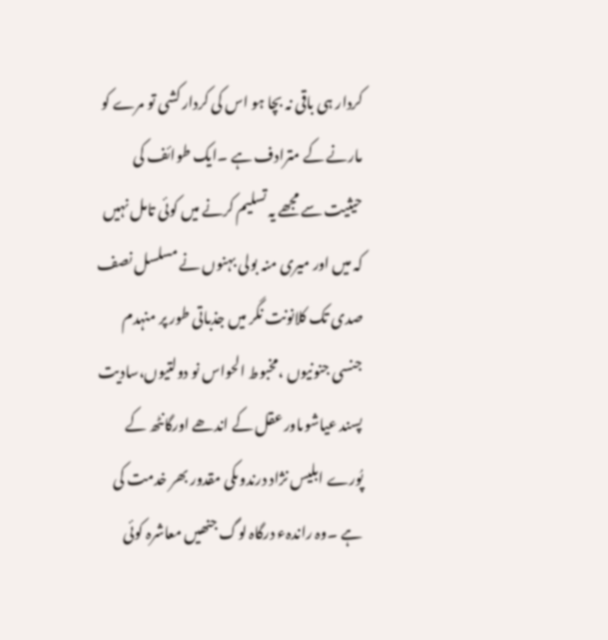کردار ہی باقی نہ بچا ہو اس کی کردار کشی تو مرے کو مارنے کے مترادف ہے ۔ایک طوائف کی حیثیت سے مجھے یہ تسلیم کرنے میں کوئی تامل نہیں کہ میں اور میری منہ بولی بہنوں نے مسلسل نصف صدی تک کلانونت نگر میں جذباتی طور پر منہدم جنسی جنونیوں ،مخبوط الحواس نو دولتیوں،سادیت پسند عیاشوںاور عقل کے اندھے اورگانٹھ کے پُورے ابلیس نژاد درندوںکی مقدور بھر خدمت کی ہے ۔وہ راندہء درگاہ لوگ جنھیں معاشرہ کوئی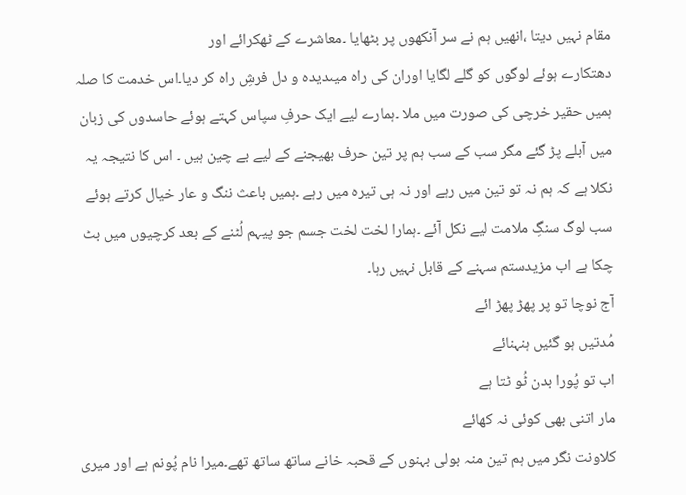مقام نہیں دیتا ،انھیں ہم نے سر آنکھوں پر بٹھایا ۔معاشرے کے ٹھکرائے اور
دھتکارے ہوئے لوگوں کو گلے لگایا اوران کی راہ میںدیدہ و دل فرشِ راہ کر دیا۔اس خدمت کا صلہ ہمیں حقیر خرچی کی صورت میں ملا ۔ہمارے لیے ایک حرفِ سپاس کہتے ہوئے حاسدوں کی زبان میں آبلے پڑ گئے مگر سب کے سب ہم پر تین حرف بھیجنے کے لیے بے چین ہیں ۔ اس کا نتیجہ یہ نکلا ہے کہ ہم نہ تو تین میں رہے اور نہ ہی تیرہ میں رہے ۔ہمیں باعث ننگ و عار خیال کرتے ہوئے سب لوگ سنگِ ملامت لیے نکل آئے ۔ہمارا لخت لخت جسم جو پیہم لُٹنے کے بعد کرچیوں میں بٹ چکا ہے اب مزیدستم سہنے کے قابل نہیں رہا۔
آج نوچا تو پر پھڑ پھڑ ائے
مُدتیں ہو گئیں ہنہنائے
اب تو پُورا بدن ٹُو ٹتا ہے
مار اتنی بھی کوئی نہ کھائے
کلاونت نگر میں ہم تین منہ بولی بہنوں کے قحبہ خانے ساتھ ساتھ تھے۔میرا نام پُونم ہے اور میری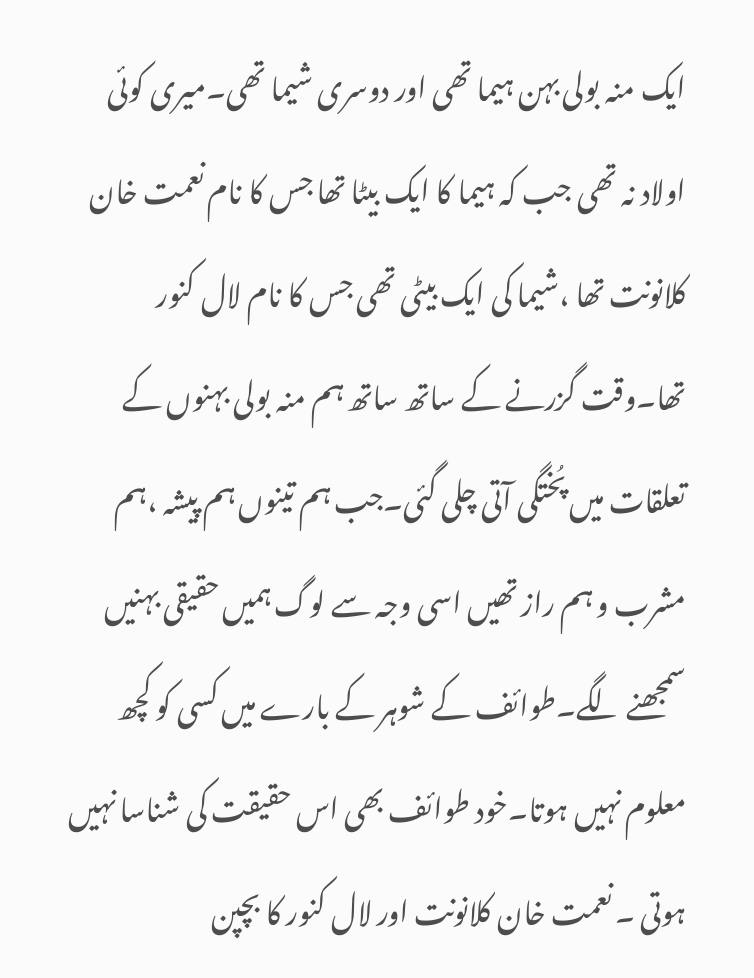ایک منہ بولی بہن ہیما تھی اور دوسری شیما تھی۔میری کوئی اولاد نہ تھی جب کہ ہیما کا ایک بیٹا تھا جس کا نام نعمت خان کلانونت تھا ،شیما کی ایک بیٹی تھی جس کا نام لال کنور تھا۔وقت گزرنے کے ساتھ ساتھ ہم منہ بولی بہنوں کے تعلقات میں پُختگی آتی چلی گئی۔جب ہم تینوں ہم پیشہ ،ہم مشرب و ہم راز تھیں اسی وجہ سے لوگ ہمیں حقیقی بہنیں سمجھنے لگے۔طوائف کے شوہر کے بارے میں کسی کو کچھ معلوم نہیں ہوتا۔خود طوائف بھی اس حقیقت کی شناسا نہیں ہوتی ۔ نعمت خان کلانونت اور لال کنور کا بچپن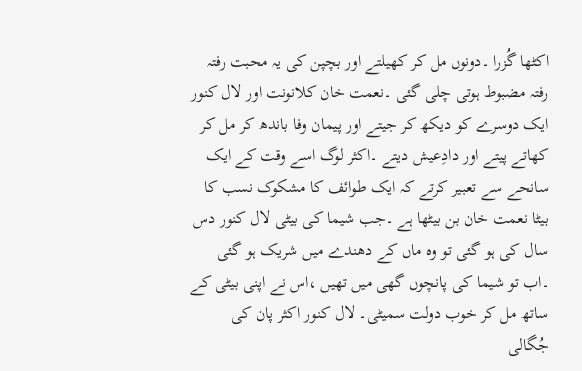اکٹھا گُزرا ۔دونوں مل کر کھیلتے اور بچپن کی یہ محبت رفتہ رفتہ مضبوط ہوتی چلی گئی ۔نعمت خان کلانونت اور لال کنور ایک دوسرے کو دیکھ کر جیتے اور پیمان وفا باندھ کر مل کر کھاتے پیتے اور دادِعیش دیتے ۔اکثر لوگ اسے وقت کے ایک سانحے سے تعبیر کرتے کہ ایک طوائف کا مشکوک نسب کا بیٹا نعمت خان بن بیٹھا ہے ۔جب شیما کی بیٹی لال کنور دس سال کی ہو گئی تو وہ ماں کے دھندے میں شریک ہو گئی ۔اب تو شیما کی پانچوں گھی میں تھیں ،اس نے اپنی بیٹی کے ساتھ مل کر خوب دولت سمیٹی۔ لال کنور اکثر پان کی جُگالی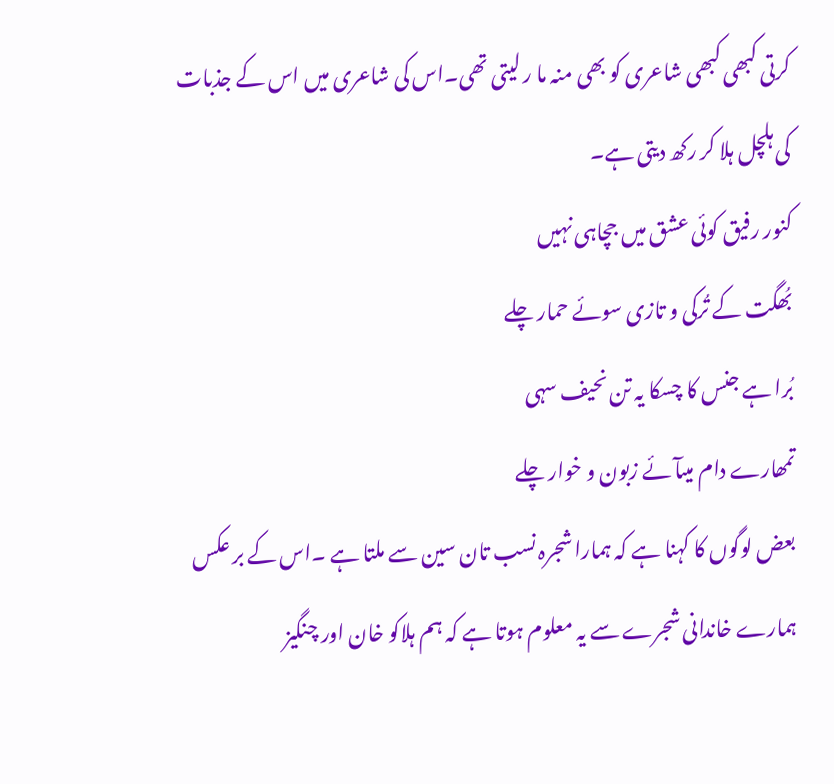کرتی کبھی کبھی شاعری کو بھی منہ ما ر لیتی تھی۔اس کی شاعری میں اس کے جذبات کی ہلچل ہلا کر رکھ دیتی ہے۔
کنور رفیق کوئی عشق میں جچاہی نہیں
بُھگت کے تُرکی و تازی سوئے حمار چلے
بُرا ہے جنس کا چسکا یہ تن نحیف سہی
تمھارے دام میںآئے زبون و خوار چلے
بعض لوگوں کا کہنا ہے کہ ہمارا شجرہ نسب تان سین سے ملتا ہے ۔اس کے بر عکس ہمارے خاندانی شجرے سے یہ معلوم ہوتا ہے کہ ہم ہلاکو خان اور چنگیز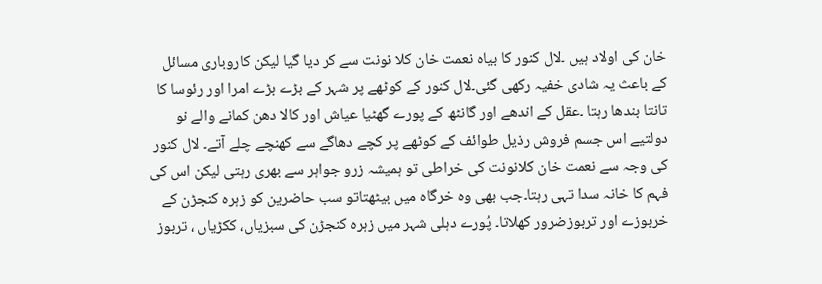خان کی اولاد ہیں ۔لال کنور کا بیاہ نعمت خان کلا نونت سے کر دیا گیا لیکن کاروباری مسائل کے باعث یہ شادی خفیہ رکھی گئی۔لال کنور کے کوٹھے پر شہر کے بڑے بڑے امرا اور رئوسا کا تانتا بندھا رہتا ۔عقل کے اندھے اور گانٹھ کے پورے گھٹیا عیاش اور کالا دھن کمانے والے نو دولتیے اس جسم فروش رذیل طوائف کے کوٹھے پر کچے دھاگے سے کھنچے چلے آتے۔ لال کنور کی وجہ سے نعمت خان کلانونت کی خراطی تو ہمیشہ زرو جواہر سے بھری رہتی لیکن اس کی فہم کا خانہ سدا تہی رہتا۔جب بھی وہ خرگاہ میں بیٹھتاتو سب حاضرین کو زہرہ کنجڑن کے خربوزے اور تربوزضرور کھلاتا۔ پُورے دہلی شہر میں زہرہ کنجڑن کی سبزیاں، ککڑیاں ، تربوز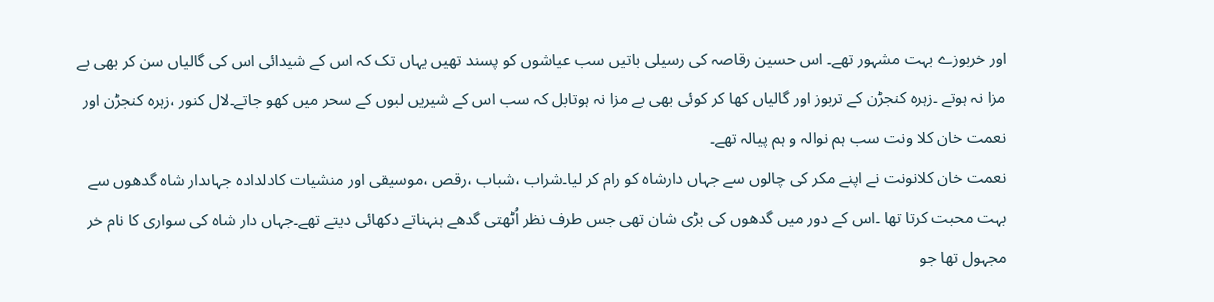اور خربوزے بہت مشہور تھے۔ اس حسین رقاصہ کی رسیلی باتیں سب عیاشوں کو پسند تھیں یہاں تک کہ اس کے شیدائی اس کی گالیاں سن کر بھی بے مزا نہ ہوتے ۔زہرہ کنجڑن کے تربوز اور گالیاں کھا کر کوئی بھی بے مزا نہ ہوتابل کہ سب اس کے شیریں لبوں کے سحر میں کھو جاتے۔لال کنور ،زہرہ کنجڑن اور نعمت خان کلا ونت سب ہم نوالہ و ہم پیالہ تھے۔
نعمت خان کلانونت نے اپنے مکر کی چالوں سے جہاں دارشاہ کو رام کر لیا۔شراب ،شباب ،رقص ،موسیقی اور منشیات کادلدادہ جہاںدار شاہ گدھوں سے بہت محبت کرتا تھا ۔اس کے دور میں گدھوں کی بڑی شان تھی جس طرف نظر اُٹھتی گدھے ہنہناتے دکھائی دیتے تھے۔جہاں دار شاہ کی سواری کا نام خر مجہول تھا جو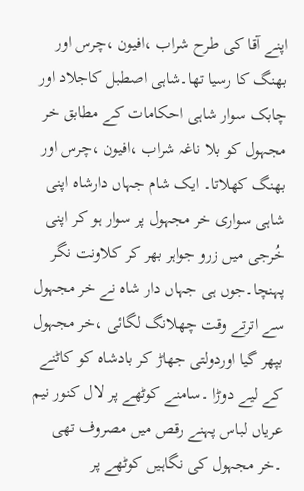اپنے آقا کی طرح شراب ،افیون ،چرس اور بھنگ کا رسیا تھا۔شاہی اصطبل کاجلاد اور چابک سوار شاہی احکامات کے مطابق خر مجہول کو بلا ناغہ شراب ،افیون ،چرس اور بھنگ کھلاتا۔ ایک شام جہاں دارشاہ اپنی شاہی سواری خر مجہول پر سوار ہو کر اپنی خُرجی میں زرو جواہر بھر کر کلاونت نگر پہنچا۔جوں ہی جہاں دار شاہ نے خر مجہول سے اترتے وقت چھلانگ لگائی ،خر مجہول بپھر گیا اوردولتی جھاڑ کر بادشاہ کو کاٹنے کے لیے دوڑا ۔سامنے کوٹھے پر لال کنور نیم عریاں لباس پہنے رقص میں مصروف تھی ۔خر مجہول کی نگاہیں کوٹھے پر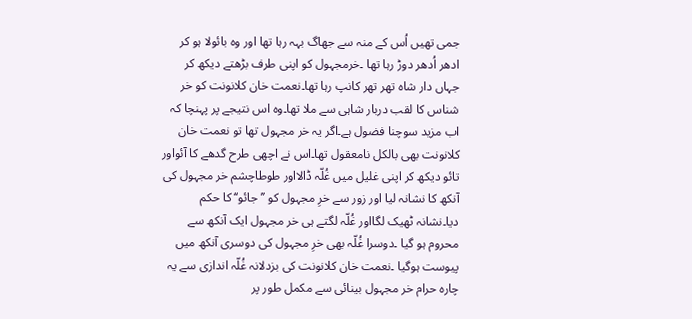جمی تھیں اُس کے منہ سے جھاگ بہہ رہا تھا اور وہ بائولا ہو کر ادھر اُدھر دوڑ رہا تھا ۔خرمجہول کو اپنی طرف بڑھتے دیکھ کر جہاں دار شاہ تھر تھر کانپ رہا تھا۔نعمت خان کلانونت کو خر شناس کا لقب دربار شاہی سے ملا تھا۔وہ اس نتیجے پر پہنچا کہ اب مزید سوچنا فضول ہے۔اگر یہ خر مجہول تھا تو نعمت خان کلانونت بھی بالکل نامعقول تھا۔اس نے اچھی طرح گدھے کا آئواور تائو دیکھ کر اپنی غلیل میں غُلّہ ڈالااور طوطاچشم خر مجہول کی آنکھ کا نشانہ لیا اور زور سے خرِ مجہول کو ’’جائو‘‘کا حکم دیا۔نشانہ ٹھیک لگااور غُلّہ لگتے ہی خر مجہول ایک آنکھ سے محروم ہو گیا ۔دوسرا غُلّہ بھی خرِ مجہول کی دوسری آنکھ میں پیوست ہوگیا ۔نعمت خان کلانونت کی بزدلانہ غُلّہ اندازی سے یہ چارہ حرام خر مجہول بینائی سے مکمل طور پر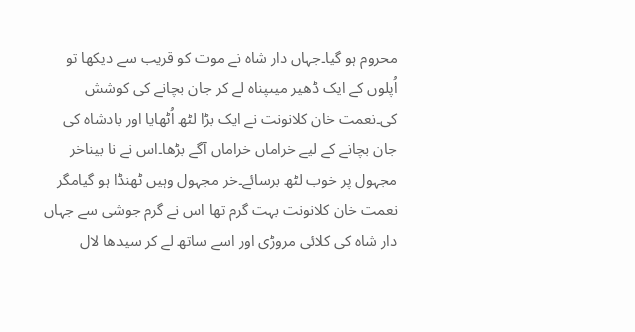محروم ہو گیا۔جہاں دار شاہ نے موت کو قریب سے دیکھا تو اُپلوں کے ایک ڈھیر میںپناہ لے کر جان بچانے کی کوشش کی۔نعمت خان کلانونت نے ایک بڑا لٹھ اُٹھایا اور بادشاہ کی جان بچانے کے لیے خراماں خراماں آگے بڑھا۔اس نے نا بیناخر مجہول پر خوب لٹھ برسائے۔خر مجہول وہیں ٹھنڈا ہو گیامگر نعمت خان کلانونت بہت گرم تھا اس نے گرم جوشی سے جہاں دار شاہ کی کلائی مروڑی اور اسے ساتھ لے کر سیدھا لال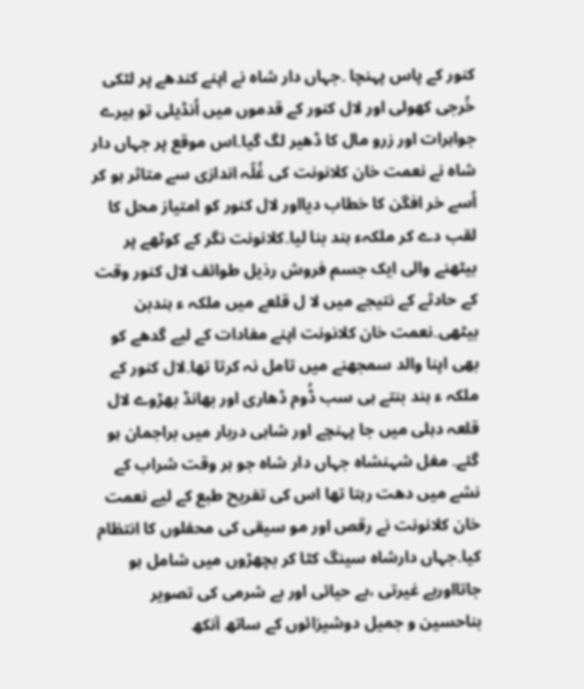کنور کے پاس پہنچا ۔جہاں دار شاہ نے اپنے کندھے پر لٹکی خُرجی کھولی اور لال کنور کے قدموں میں اُنڈیلی تو ہیرے جواہرات اور زرو مال کا ڈھیر لگ گیا۔اس موقع پر جہاں دار شاہ نے نعمت خان کلانونت کی غُلّہ اندازی سے متاثر ہو کر اُسے خر افگن کا خطاب دیااور لال کنور کو امتیاز محل کا لقب دے کر ملکہء ہند بنا لیا۔کلانونت نگر کے کوٹھے پر بیٹھنے والی ایک جسم فروش رذیل طوائف لال کنور وقت کے حادثے کے نتیجے میں لا ل قلعے میں ملکہ ء ہندبن بیٹھی۔نعمت خان کلانونت اپنے مفادات کے لیے گدھے کو بھی اپنا والد سمجھنے میں تامل نہ کرتا تھا۔لال کنور کے ملکہ ء ہند بنتے ہی سب ڈُوم ڈھاری اور بھانڈ بھڑوے لال قلعہ دہلی میں جا پہنچے اور شاہی دربار میں براجمان ہو گئے۔ مغل شہنشاہ جہاں دار شاہ جو ہر وقت شراب کے نشے میں دھت رہتا تھا اس کی تفریح طبع کے لیے نعمت خان کلانونت نے رقص اور مو سیقی کی محفلوں کا انتظام کیا۔جہاں دارشاہ سینگ کٹا کر بچھڑوں میں شامل ہو جاتااوربے غیرتی ،بے حیائی اور بے شرمی کی تصویر بناحسین و جمیل دوشیزائوں کے ساتھ آنکھ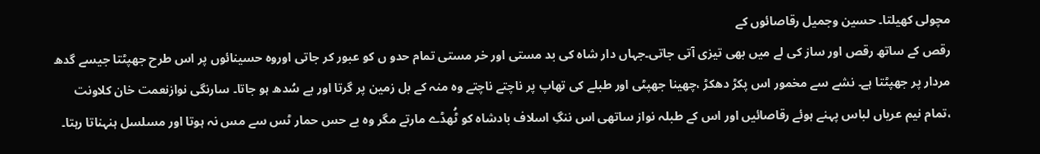مچولی کھیلتا۔ حسین وجمیل رقاصائوں کے
رقص کے ساتھ رقص اور ساز کی لے میں بھی تیزی آتی جاتی۔جہاں دار شاہ کی بد مستی اور خر مستی تمام حدو ں کو عبور کر جاتی اوروہ حسینائوں پر اس طرح جھپٹتا جیسے گدھ مردار پر جھپٹتا ہے۔ نشے سے مخمور اس پکڑ دھکڑ ،چھینا جھپٹی اور طبلے کی تھاپ پر ناچتے ناچتے وہ منہ کے بل زمین پر گرتا اور بے سُدھ ہو جاتا۔ سارنگی نوازنعمت خان کلاونت ،تمام نیم عریاں لباس پہنے ہوئے رقاصائیں اور اس کے طبلہ نواز ساتھی اس ننگِ اسلاف بادشاہ کو ٹُھڈے مارتے مگر وہ بے حس حمار ٹس سے مس نہ ہوتا اور مسلسل ہنہناتا رہتا۔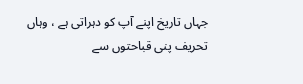جہاں تاریخ اپنے آپ کو دہراتی ہے ، وہاں تحریف پنی قباحتوں سے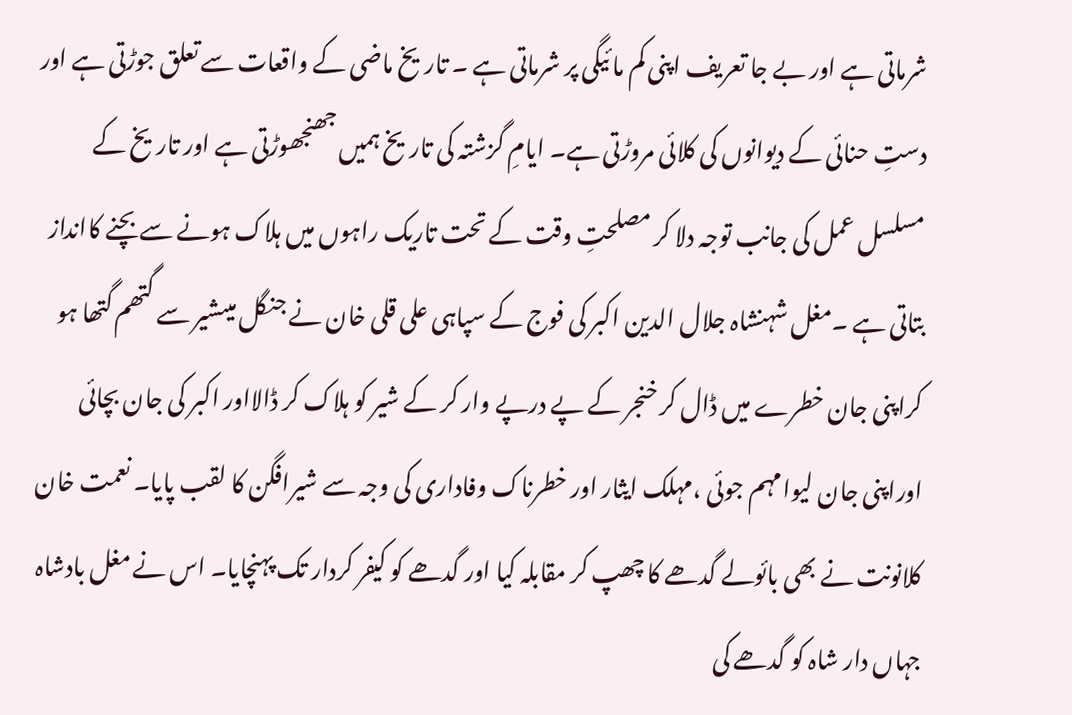شرماتی ہے اور بے جا تعریف اپنی کم ما ئیگی پر شرماتی ہے ۔ تاریخ ماضی کے واقعات سے تعلق جوڑتی ہے اور دستِ حنائی کے دیوانوں کی کلائی مروڑتی ہے۔ ایامِ گزشتہ کی تاریخ ہمیں جھنجھوڑتی ہے اور تاریخ کے مسلسل عمل کی جانب توجہ دلا کر مصلحتِ وقت کے تحت تاریک راہوں میں ہلاک ہونے سے بچنے کاانداز بتاتی ہے ۔مغل شہنشاہ جلال الدین اکبر کی فوج کے سپاہی علی قلی خان نے جنگل میںشیر سے گتھم گتھا ہو کراپنی جان خطرے میں ڈال کر خنجر کے پے درپے وار کر کے شیر کو ہلاک کر ڈالااور اکبر کی جان بچائی اوراپنی جان لیوامہم جوئی ،مہلک ایثار اور خطرناک وفاداری کی وجہ سے شیرافگن کا لقب پایا۔ نعمت خان کلانونت نے بھی بائولے گدھے کا چھپ کر مقابلہ کیا اور گدھے کو کیفر کردار تک پہنچایا۔ اس نے مغل بادشاہ جہاں دار شاہ کو گدھے کی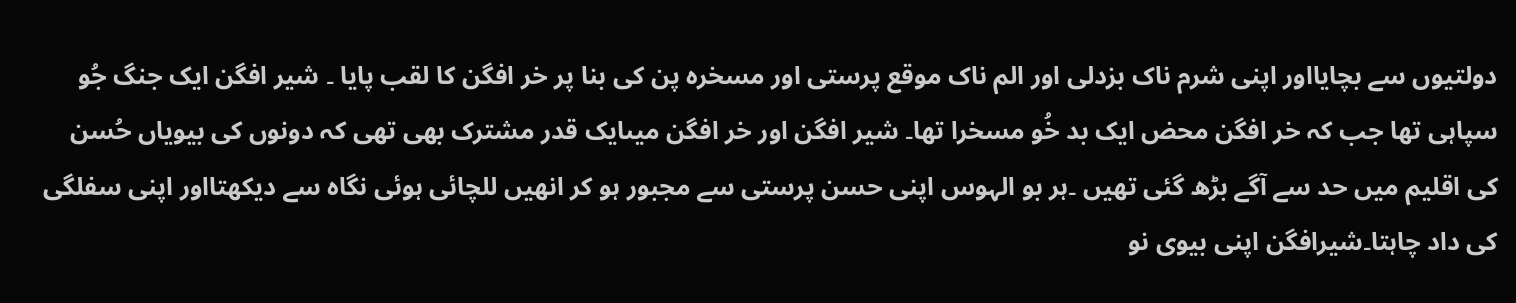دولتیوں سے بچایااور اپنی شرم ناک بزدلی اور الم ناک موقع پرستی اور مسخرہ پن کی بنا پر خر افگن کا لقب پایا ۔ شیر افگن ایک جنگ جُو سپاہی تھا جب کہ خر افگن محض ایک بد خُو مسخرا تھا۔ شیر افگن اور خر افگن میںایک قدر مشترک بھی تھی کہ دونوں کی بیویاں حُسن کی اقلیم میں حد سے آگے بڑھ گئی تھیں ۔ہر بو الہوس اپنی حسن پرستی سے مجبور ہو کر انھیں للچائی ہوئی نگاہ سے دیکھتااور اپنی سفلگی کی داد چاہتا۔شیرافگن اپنی بیوی نو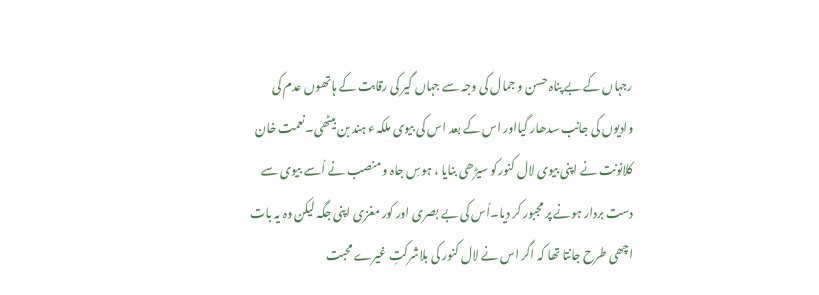رجہاں کے بے پناہ حسن و جمال کی وجہ سے جہاں گیر کی رقابت کے ہاتھوں عدم کی وادیوں کی جانب سدھار گیااور اس کے بعد اس کی بیوی ملکہء ہند بن بیٹھی۔نعمت خان کلانونت نے اپنی بیوی لال کنورکو سیڑھی بنایا ، ہوسِ جاہ و منصب نے اُسے بیوی سے دست بردار ہونے پر مجبور کر دیا۔اُس کی بے بصری اور کور مغزی اپنی جگہ لیکن وہ یہ بات اچھی طرح جانتا تھا کہ اگر اس نے لال کنور کی بلاشرکتِ غیرے محبت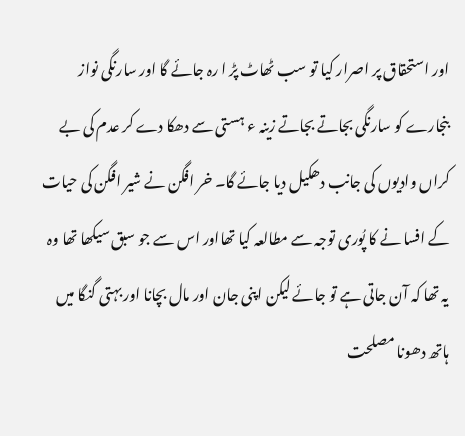اور استحقاق پر اصرار کیا تو سب ٹھاٹ پڑ ا رہ جائے گا اور سارنگی نواز بنجارے کو سارنگی بجاتے بجاتے زینہ ء ہستی سے دھکا دے کر عدم کی بے کراں وادیوں کی جانب دھکیل دیا جائے گا۔ خر افگن نے شیر افگن کی حیات کے افسا نے کا پُوری توجہ سے مطالعہ کیا تھااور اس سے جو سبق سیکھا تھا وہ یہ تھا کہ آن جاتی ہے تو جائے لیکن اپنی جان اور مال بچانا اور بہتی گنگا میں ہاتھ دھونا مصلحت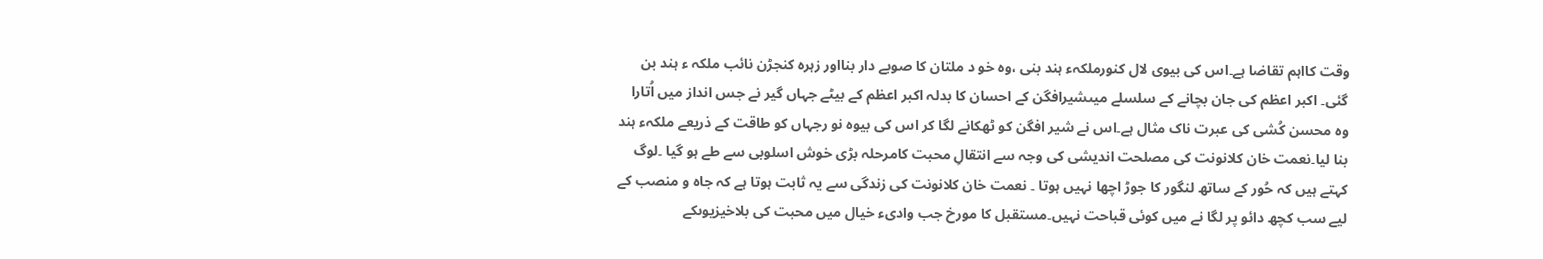وقت کااہم تقاضا ہے۔اس کی بیوی لال کنورملکہء ہند بنی ،وہ خو د ملتان کا صوبے دار بنااور زہرہ کنجڑن نائب ملکہ ء ہند بن گئی۔ اکبر اعظم کی جان بچانے کے سلسلے میںشیرافگن کے احسان کا بدلہ اکبر اعظم کے بیٹے جہاں گیر نے جس انداز میں اُتارا وہ محسن کُشی کی عبرت ناک مثال ہے۔اس نے شیر افگن کو ٹھکانے لگا کر اس کی بیوہ نو رجہاں کو طاقت کے ذریعے ملکہء ہند بنا لیا۔نعمت خان کلانونت کی مصلحت اندیشی کی وجہ سے انتقالِ محبت کامرحلہ بڑی خوش اسلوبی سے طے ہو گیا ۔لوگ کہتے ہیں کہ حُور کے ساتھ لنگور کا جوڑ اچھا نہیں ہوتا ۔ نعمت خان کلانونت کی زندگی سے یہ ثابت ہوتا ہے کہ جاہ و منصب کے لیے سب کچھ دائو پر لگا نے میں کوئی قباحت نہیں۔مستقبل کا مورخ جب وادیء خیال میں محبت کی بلاخیزیوںکے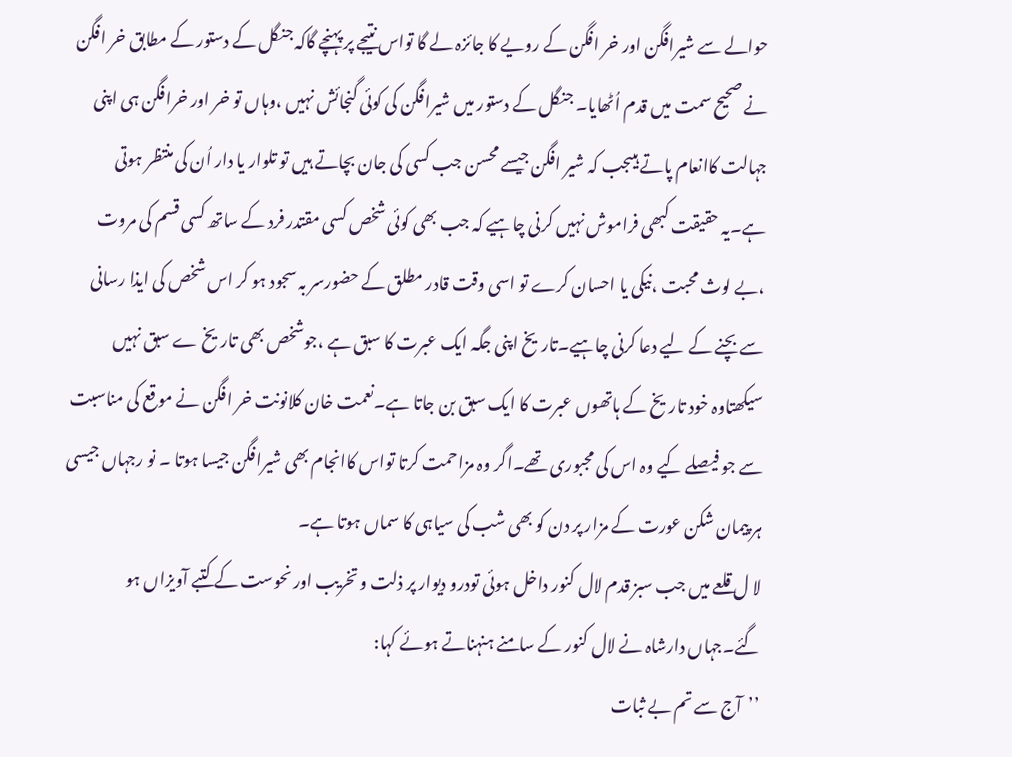حوالے سے شیرافگن اور خر افگن کے رویے کا جائزہ لے گا تواس نتیجے پر پہنچے گاکہ جنگل کے دستور کے مطابق خر افگن نے صحیح سمت میں قدم اُٹھایا۔ جنگل کے دستور میں شیرافگن کی کوئی گنجائش نہیں ،وہاں تو خر اور خرافگن ہی اپنی جہالت کاانعام پاتے ہیںجب کہ شیر افگن جیسے محسن جب کسی کی جان بچاتے ہیں تو تلوار یا دار اُن کی منتظر ہوتی ہے۔یہ حقیقت کبھی فراموش نہیں کرنی چاہیے کہ جب بھی کوئی شخص کسی مقتدر فرد کے ساتھ کسی قسم کی مروت ،بے لوث محبت ،نیکی یا احسان کرے تو اسی وقت قادر مطلق کے حضورسر بہ سجود ہو کر اس شخص کی ایذا رسانی سے بچنے کے لیے دعا کرنی چاہیے۔تاریخ اپنی جگہ ایک عبرت کا سبق ہے ،جوشخص بھی تاریخ ے سبق نہیں سیکھتاوہ خود تاریخ کے ہاتھوں عبرت کا ایک سبق بن جاتا ہے۔نعمت خان کلانونت خر افگن نے موقع کی مناسبت سے جو فیصلے کیے وہ اس کی مجبوری تھے۔اگر وہ مزاحمت کرتا تواس کاانجام بھی شیرافگن جیسا ہوتا ۔ نو رجہاں جیسی ہر پیمان شکن عورت کے مزار پر دن کو بھی شب کی سیاہی کا سماں ہوتا ہے۔
لا ل قلعے میں جب سبز قدم لال کنور داخل ہوئی تودرو دیوار پر ذلت و تخریب اور نحوست کے کتبے آویزاں ہو گئے۔جہاں دارشاہ نے لال کنور کے سامنے ہنہناتے ہوئے کہا:
’’آج سے تم بے ثبات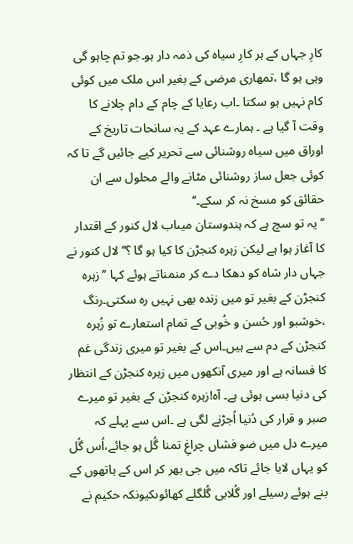کارِ جہاں کے ہر کارِ سیاہ کی ذمہ دار ہو۔جو تم چاہو گی وہی ہو گا ،تمھاری مرضی کے بغیر اس ملک میں کوئی کام نہیں ہو سکتا ۔اب رعایا کے چام کے دام چلانے کا وقت آ گیا ہے ۔ ہمارے عہد کے یہ سانحات تاریخ کے اوراق میں سیاہ روشنائی سے تحریر کیے جائیں گے تا کہ کوئی جعل ساز روشنائی مٹانے والے محلول سے ان حقائق کو مسخ نہ کر سکے۔‘‘
’’ یہ تو سچ ہے کہ ہندوستان میںاب لال کنور کے اقتدار کا آغاز ہوا ہے لیکن زہرہ کنجڑن کا کیا ہو گا ؟‘‘لال کنور نے جہاں دار شاہ کو دھکا دے کر منمناتے ہوئے کہا ’’زہرہ کنجڑن کے بغیر تو میں زندہ بھی نہیں رہ سکتی۔رنگ ،خوشبو اور حُسن و خُوبی کے تمام استعارے تو زُہرہ کنجڑن کے دم سے ہیں۔اس کے بغیر تو میری زندگی غم کا فسانہ ہے اور میری آنکھوں میں زہرہ کنجڑن کے انتظار کی دنیا بسی ہوئی ہے۔ آہ!زہرہ کنجڑن کے بغیر تو میرے صبر و قرار کی دُنیا اُجڑنے لگی ہے ۔اس سے پہلے کہ میرے دل میں ضو فشاں چراغِ تمنا گُل ہو جائے،اُس گُل کو یہاں لایا جائے تاکہ میں جی بھر کر اس کے ہاتھوں کے بنے ہوئے رسیلے اور گُلابی گُلگلے کھائوںکیونکہ حکیم نے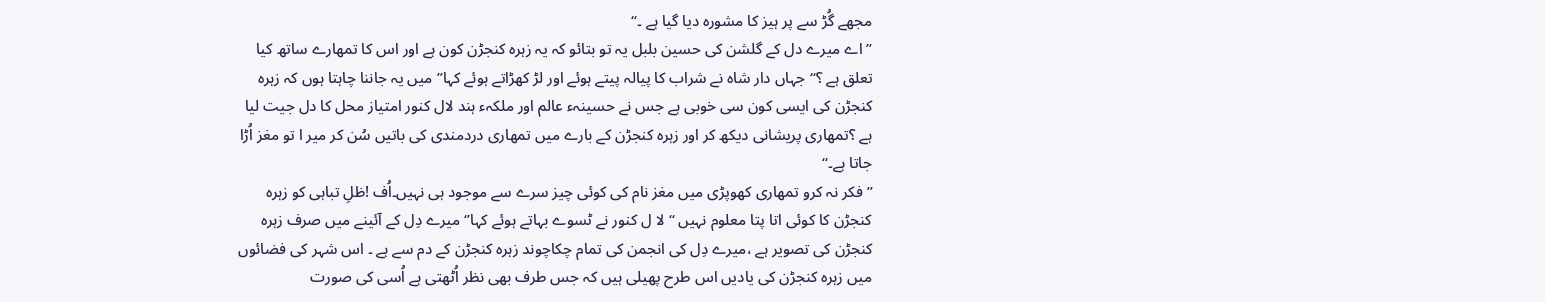مجھے گُڑ سے پر ہیز کا مشورہ دیا گیا ہے ۔‘‘
’’ اے میرے دل کے گلشن کی حسین بلبل یہ تو بتائو کہ یہ زہرہ کنجڑن کون ہے اور اس کا تمھارے ساتھ کیا تعلق ہے ؟‘‘جہاں دار شاہ نے شراب کا پیالہ پیتے ہوئے اور لڑ کھڑاتے ہوئے کہا’’ میں یہ جاننا چاہتا ہوں کہ زہرہ کنجڑن کی ایسی کون سی خوبی ہے جس نے حسینہء عالم اور ملکہء ہند لال کنور امتیاز محل کا دل جیت لیا ہے ؟تمھاری پریشانی دیکھ کر اور زہرہ کنجڑن کے بارے میں تمھاری دردمندی کی باتیں سُن کر میر ا تو مغز اُڑا جاتا ہے۔‘‘
’’ فکر نہ کرو تمھاری کھوپڑی میں مغز نام کی کوئی چیز سرے سے موجود ہی نہیں۔اُف !ظلِ تباہی کو زہرہ کنجڑن کا کوئی اتا پتا معلوم نہیں ‘‘لا ل کنور نے ٹسوے بہاتے ہوئے کہا’‘ میرے دِل کے آئینے میں صرف زہرہ کنجڑن کی تصویر ہے ،میرے دِل کی انجمن کی تمام چکاچوند زہرہ کنجڑن کے دم سے ہے ۔ اس شہر کی فضائوں میں زہرہ کنجڑن کی یادیں اس طرح پھیلی ہیں کہ جس طرف بھی نظر اُٹھتی ہے اُسی کی صورت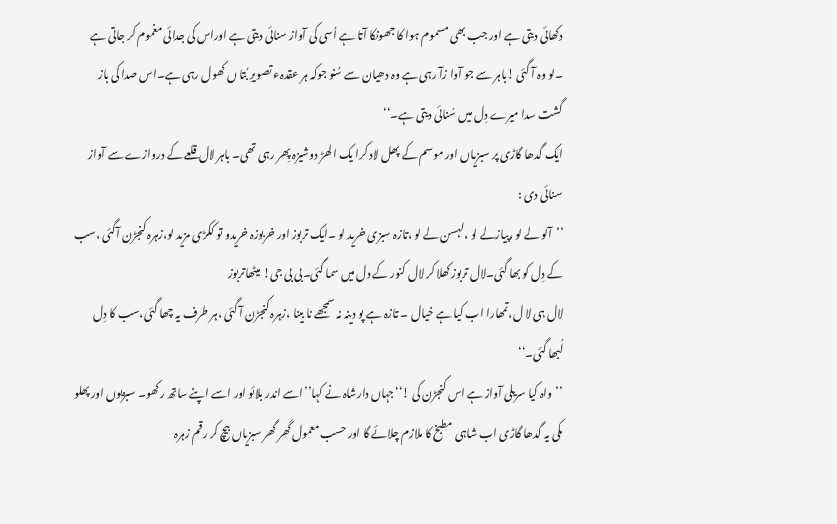دکھائی دیتی ہے اور جب بھی مسموم ہوا کا جھونکا آتا ہے اُسی کی آواز سنائی دیتی ہے اوراس کی جدائی مغموم کر جاتی ہے ۔لو وہ آ گئی !باہر سے جو آوا زآ رہی ہے وہ دھیان سے سُنو جوکہ ہر عقدہء تصویرِ بُتا ں کھول رہی ہے۔اس صدا کی باز گشت سدا میرے دِل میں سُنائی دیتی ہے۔‘‘
ایک گدھا گاڑی پر سبزیاں اور موسم کے پھل لاد کرا یک ا لھڑ دوشیزہ پِھر رہی تھی۔ باہر لال قلعے کے دروازے سے آواز سنائی دی :
’’آلو لے لو ،پیازلے لو ،لہسن لے لو ،تازہ سبزی خرید لو ۔ایک تربوز اور خربوزہ خریدو تو ککڑی مزید لو،زہرہ کنجڑن آگئی ،سب کے دِل کو بھا گئی۔لال تربوز کھلا کر لال کنور کے دل میں سما گئی۔بی بی جی! میٹھاتربوز
لال ہی لا ل،تمھارا اب کیا ہے خیال ۔ تازہ ہے پو دینہ نہ سمجھے نا بینا ،زہرہ کنجڑن آ گئی ،ہر طرف یہ چھا گئی،سب کا دِل لُبھا گئی۔‘‘
’’واہ کیا سریلی آواز ہے اس کنجڑن کی !‘‘جہاں دارشاہ نے کہا’’اسے اندر بلائو اور اسے اپنے ساتھ رکھو۔ سبزیوں اور پھلو ںکی یہ گدھا گاڑی اب شاہی مطبخ کا ملازم چلائے گا اور حسب معمول گھر گھر سبزیاں بیچ کر رقم زہرہ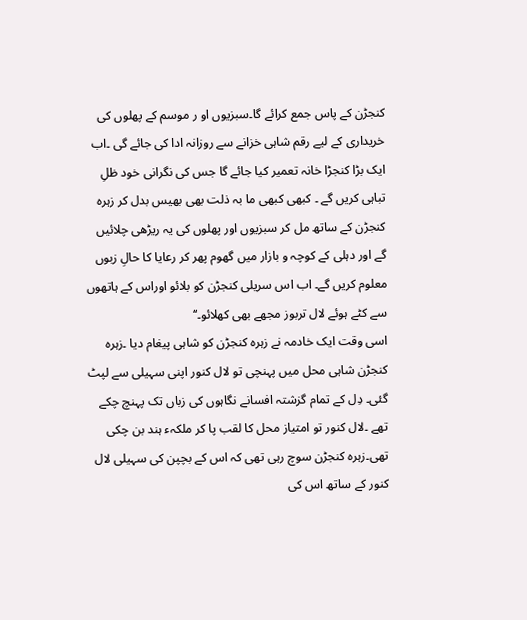کنجڑن کے پاس جمع کرائے گا۔سبزیوں او ر موسم کے پھلوں کی خریداری کے لیے رقم شاہی خزانے سے روزانہ ادا کی جائے گی ۔اب ایک بڑا کنجڑا خانہ تعمیر کیا جائے گا جس کی نگرانی خود ظلِ تباہی کریں گے ۔ کبھی کبھی ما بہ ذلت بھی بھیس بدل کر زہرہ کنجڑن کے ساتھ مل کر سبزیوں اور پھلوں کی یہ ریڑھی چلائیں گے اور دہلی کے کوچہ و بازار میں گھوم پھر کر رعایا کا حالِ زبوں معلوم کریں گے۔ اب اس سریلی کنجڑن کو بلائو اوراس کے ہاتھوں سے کٹے ہوئے لال تربوز مجھے بھی کھلائو۔‘‘
اسی وقت ایک خادمہ نے زہرہ کنجڑن کو شاہی پیغام دیا ۔زہرہ کنجڑن شاہی محل میں پہنچی تو لال کنور اپنی سہیلی سے لپٹ گئی۔ دِل کے تمام گزشتہ افسانے نگاہوں کی زباں تک پہنچ چکے تھے ۔لال کنور تو امتیاز محل کا لقب پا کر ملکہء ہند بن چکی تھی۔زہرہ کنجڑن سوچ رہی تھی کہ اس کے بچپن کی سہیلی لال کنور کے ساتھ اس کی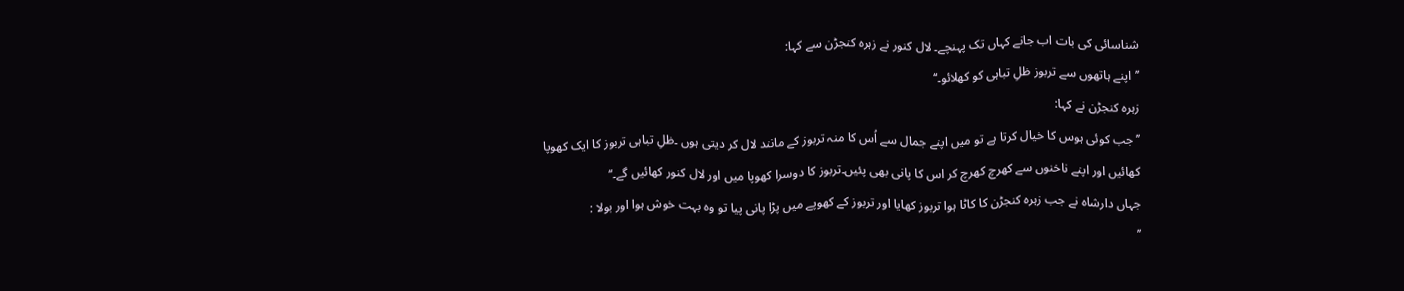شناسائی کی بات اب جانے کہاں تک پہنچے۔ لال کنور نے زہرہ کنجڑن سے کہا:
’’اپنے ہاتھوں سے تربوز ظلِ تباہی کو کھلائو۔‘‘
زہرہ کنجڑن نے کہا:
’’جب کوئی ہوس کا خیال کرتا ہے تو میں اپنے جمال سے اُس کا منہ تربوز کے مانند لال کر دیتی ہوں ۔ظلِ تباہی تربوز کا ایک کھوپا کھائیں اور اپنے ناخنوں سے کھرچ کھرچ کر اس کا پانی بھی پئیں۔تربوز کا دوسرا کھوپا میں اور لال کنور کھائیں گے۔‘‘
جہاں دارشاہ نے جب زہرہ کنجڑن کا کاٹا ہوا تربوز کھایا اور تربوز کے کھوپے میں پڑا پانی پیا تو وہ بہت خوش ہوا اور بولا :
’’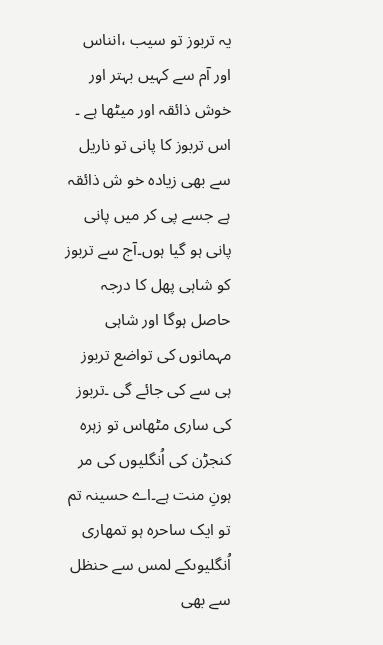یہ تربوز تو سیب ،انناس اور آم سے کہیں بہتر اور خوش ذائقہ اور میٹھا ہے ۔ اس تربوز کا پانی تو ناریل سے بھی زیادہ خو ش ذائقہ ہے جسے پی کر میں پانی پانی ہو گیا ہوں۔آج سے تربوز کو شاہی پھل کا درجہ حاصل ہوگا اور شاہی مہمانوں کی تواضع تربوز ہی سے کی جائے گی ۔تربوز کی ساری مٹھاس تو زہرہ کنجڑن کی اُنگلیوں کی مر ہونِ منت ہے۔اے حسینہ تم تو ایک ساحرہ ہو تمھاری اُنگلیوںکے لمس سے حنظل سے بھی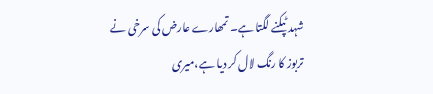شہد ٹپکنے لگتا ہے۔ تمھارے عارض کی سرخی نے تربوز کا رنگ لال کر دیا ہے،میری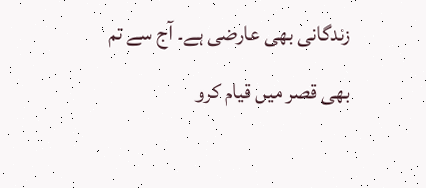زندگانی بھی عارضی ہے۔ آج سے تم بھی قصر میں قیام کرو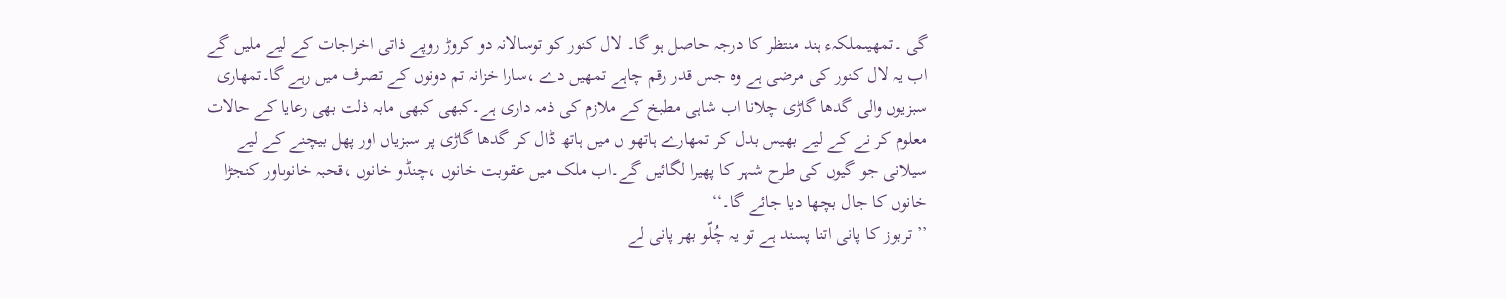گی ۔تمھیںملکہء ہند منتظر کا درجہ حاصل ہو گا۔ لال کنور کو توسالانہ دو کروڑ روپے ذاتی اخراجات کے لیے ملیں گے اب یہ لال کنور کی مرضی ہے وہ جس قدر رقم چاہے تمھیں دے ،سارا خزانہ تم دونوں کے تصرف میں رہے گا۔تمھاری سبزیوں والی گدھا گاڑی چلانا اب شاہی مطبخ کے ملازم کی ذمہ داری ہے۔کبھی کبھی مابہ ذلت بھی رعایا کے حالات معلوم کر نے کے لیے بھیس بدل کر تمھارے ہاتھو ں میں ہاتھ ڈال کر گدھا گاڑی پر سبزیاں اور پھل بیچنے کے لیے سیلانی جو گیوں کی طرح شہر کا پھیرا لگائیں گے۔اب ملک میں عقوبت خانوں ،چنڈو خانوں ،قحبہ خانوںاور کنجڑا خانوں کا جال بچھا دیا جائے گا۔‘‘
’’ تربوز کا پانی اتنا پسند ہے تو یہ چُلّو بھر پانی لے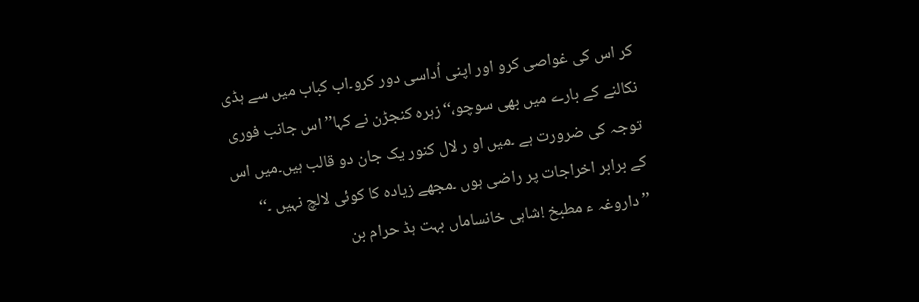کر اس کی غواصی کرو اور اپنی اُداسی دور کرو۔اب کباب میں سے ہڈی نکالنے کے بارے میں بھی سوچو،‘‘زہرہ کنجڑن نے کہا’’اس جانب فوری توجہ کی ضرورت ہے ۔میں او ر لال کنور یک جان دو قالب ہیں۔میں اس کے برابر اخراجات پر راضی ہوں ۔مجھے زیادہ کا کوئی لالچ نہیں ۔‘‘
’’ داروغہ ء مطبخ !شاہی خانساماں بہت ہڈ حرام بن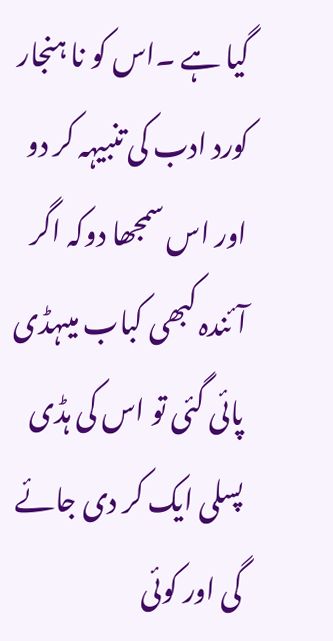گیا ہے ۔اس کو نا ہنجار کورد ادب کی تنبیہہ کر دو اور اس سمجھا دوکہ اگر آئندہ کبھی کباب میںہڈی پائی گئی تو اس کی ہڈی پسلی ایک کر دی جائے گی اور کوئی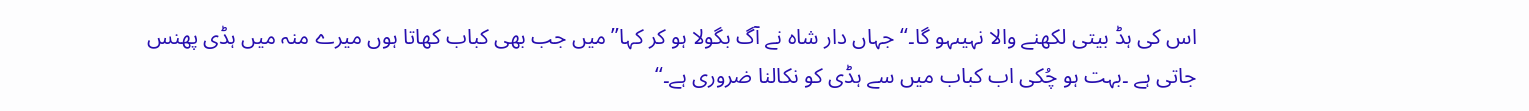اس کی ہڈ بیتی لکھنے والا نہیںہو گا۔‘‘جہاں دار شاہ نے آگ بگولا ہو کر کہا’’میں جب بھی کباب کھاتا ہوں میرے منہ میں ہڈی پھنس جاتی ہے ۔بہت ہو چُکی اب کباب میں سے ہڈی کو نکالنا ضروری ہے۔‘‘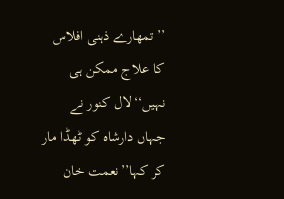’’تمھارے ذہنی افلاس کا علاج ممکن ہی نہیں‘‘لال کنور نے جہاں دارشاہ کو ٹھڈا مار کر کہا’’نعمت خان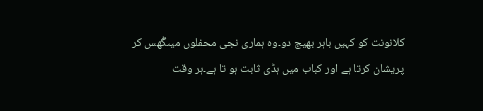کلانونت کو کہیں باہر بھیج دو۔وہ ہماری نجی محفلوں میںگُھس کر پریشان کرتا ہے اور کباب میں ہڈی ثابت ہو تا ہے۔ہر وقت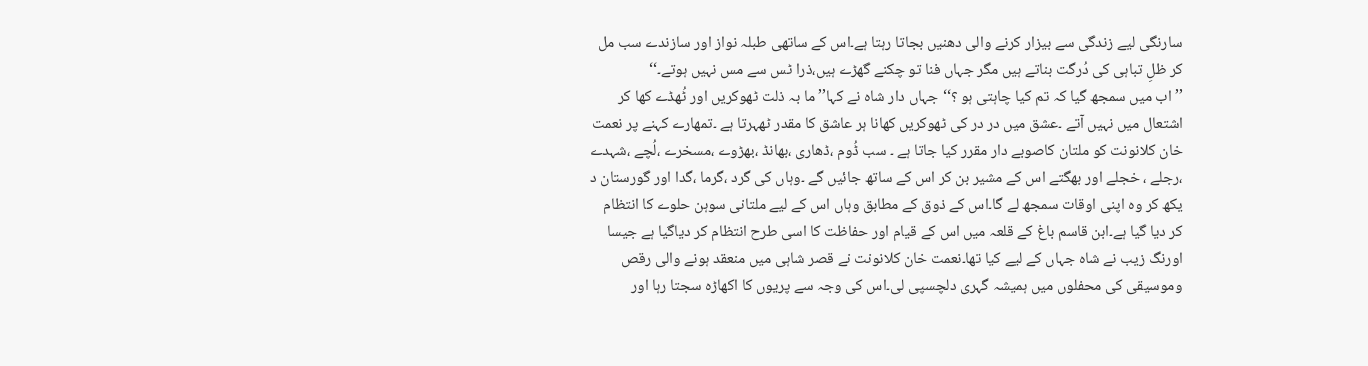سارنگی لیے زندگی سے بیزار کرنے والی دھنیں بجاتا رہتا ہے۔اس کے ساتھی طبلہ نواز اور سازندے سب مل کر ظلِ تباہی کی دُرگت بناتے ہیں مگر جہاں فنا تو چکنے گھڑے ہیں،ذرا ٹس سے مس نہیں ہوتے۔‘‘
’’اب میں سمجھ گیا کہ تم کیا چاہتی ہو ؟‘‘جہاں دار شاہ نے کہا’’ ما بہ ذلت ٹھوکریں اور ٹُھڈے کھا کر اشتعال میں نہیں آتے ۔عشق میں در در کی ٹھوکریں کھانا ہر عاشق کا مقدر ٹھہرتا ہے ۔تمھارے کہنے پر نعمت خان کلانونت کو ملتان کاصوبے دار مقرر کیا جاتا ہے ۔ سب ڈُوم ،ڈھاری ،بھانڈ ،بھڑوے ،مسخرے ،لُچے ،شہدے ،رجلے ، خجلے اور بھگتے اس کے مشیر بن کر اس کے ساتھ جائیں گے ۔وہاں کی گرد ،گرما ،گدا اور گورستان د یکھ کر وہ اپنی اوقات سمجھ لے گا۔اس کے ذوق کے مطابق وہاں اس کے لیے ملتانی سوہن حلوے کا انتظام کر دیا گیا ہے۔ابن قاسم باغ کے قلعہ میں اس کے قیام اور حفاظت کا اسی طرح انتظام کر دیاگیا ہے جیسا اورنگ زیب نے شاہ جہاں کے لیے کیا تھا۔نعمت خان کلانونت نے قصر شاہی میں منعقد ہونے والی رقص وموسیقی کی محفلوں میں ہمیشہ گہری دلچسپی لی۔اس کی وجہ سے پریوں کا اکھاڑہ سجتا رہا اور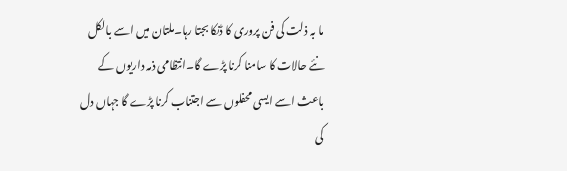ما بہ ذلت کی فن پروری کا ڈنکا بجتا رہا۔ملتان میں اسے بالکل نئے حالات کا سامنا کرنا پڑے گا۔انتظامی ذمہ داریوں کے باعث اسے ایسی محفلوں سے اجتناب کرنا پڑے گا جہاں دل کی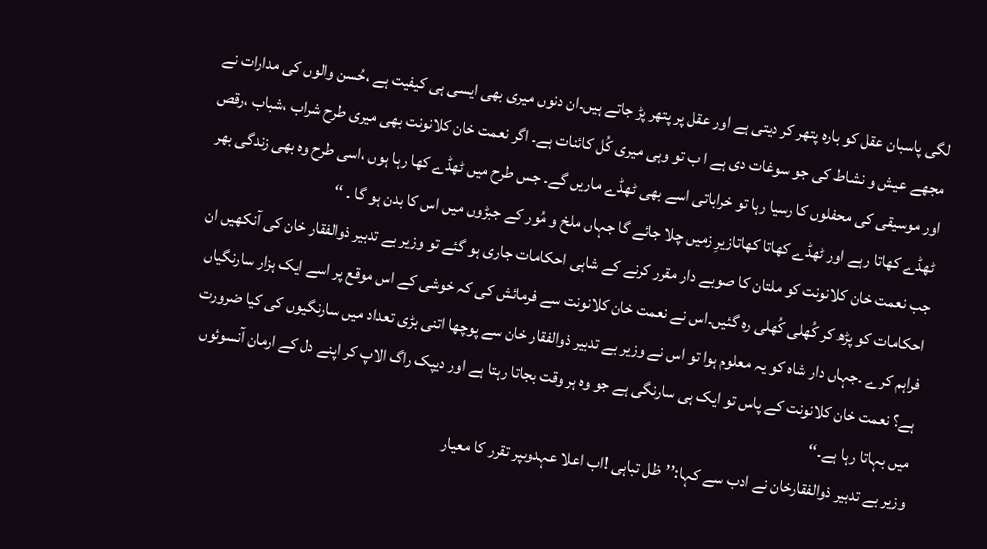لگی پاسبان عقل کو بارہ پتھر کر دیتی ہے اور عقل پر پتھر پڑ جاتے ہیں۔ان دنوں میری بھی ایسی ہی کیفیت ہے ،حُسن والوں کی مدارات نے مجھے عیش و نشاط کی جو سوغات دی ہے ا ب تو وہی میری کُل کائنات ہے۔ اگر نعمت خان کلانونت بھی میری طرح شراب ،شباب ،رقص اور موسیقی کی محفلوں کا رسیا رہا تو خراباتی اسے بھی ٹھڈے ماریں گے۔ جس طرح میں ٹھڈے کھا رہا ہوں ،اسی طرح وہ بھی زندگی بھر ٹھڈے کھاتا رہے اور ٹھڈے کھاتا کھاتازیرِ زمیں چلا جائے گا جہاں ملخ و مُور کے جبڑوں میں اس کا بدن ہو گا ۔ ‘‘
جب نعمت خان کلانونت کو ملتان کا صوبے دار مقرر کرنے کے شاہی احکامات جاری ہو گئے تو وزیر بے تدبیر ذوالفقار خان کی آنکھیں ان احکامات کو پڑھ کر کُھلی کُھلی رہ گئیں۔اس نے نعمت خان کلانونت سے فرمائش کی کہ خوشی کے اس موقع پر اسے ایک ہزار سارنگیاں فراہم کرے ۔جہاں دار شاہ کو یہ معلوم ہوا تو اس نے وزیر بے تدبیر ذوالفقار خان سے پوچھا اتنی بڑی تعداد میں سارنگیوں کی کیا ضرورت ہے؟ نعمت خان کلانونت کے پاس تو ایک ہی سارنگی ہے جو وہ ہر وقت بجاتا رہتا ہے اور دیپک راگ الاپ کر اپنے دل کے ارمان آنسوئوں میں بہاتا رہا ہے۔‘‘
وزیر بے تدبیر ذوالفقارخان نے ادب سے کہا:’’ظل تباہی !اب اعلا عہدوںپر تقرر کا معیار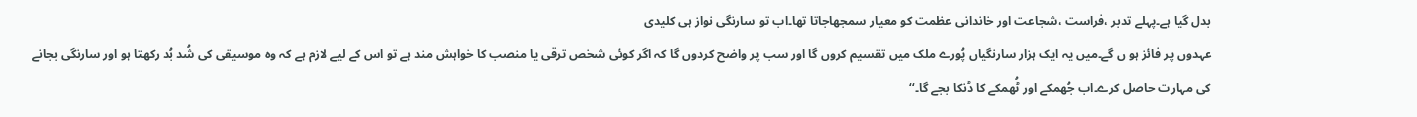بدل گیا ہے۔پہلے تدبر ،فراست ،شجاعت اور خاندانی عظمت کو معیار سمجھاجاتا تھا۔اب تو سارنگی نواز ہی کلیدی
عہدوں پر فائز ہو ں گے۔میں یہ ایک ہزار سارنگیاں پُورے ملک میں تقسیم کروں گا اور سب پر واضح کردوں گا کہ اگر کوئی شخص ترقی یا منصب کا خواہش مند ہے تو اس کے لیے لازم ہے کہ وہ موسیقی کی شُد بُد رکھتا ہو اور سارنگی بجانے کی مہارت حاصل کرے۔اب جُھمکے اور ٹُھمکے کا ڈنکا بجے گا۔‘‘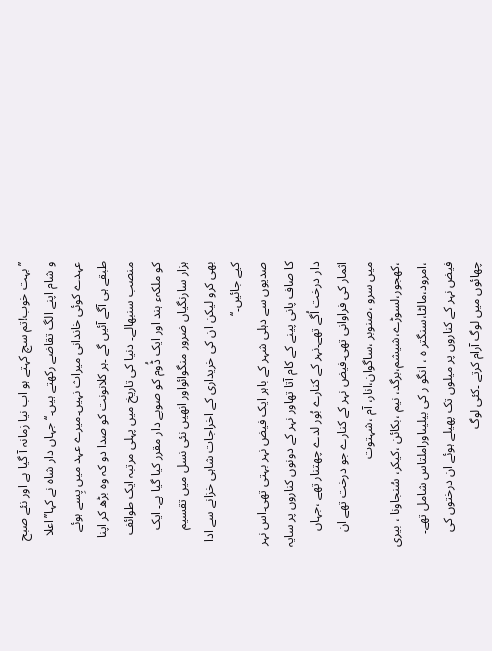’’بہت خوب!تم سچ کہتے ہو اب نیا زمانہ آ گیا ہے اور نئے صبح و شام اپنے الگ تقاضے رکھتے ہیں۔‘‘جہاں دار شاہ نے کہا’’اعلا عہدے کوئی خاندانی میراث نہیں۔میرے عہد میں پِسے ہوئے طبقے ہی آگے آئیں گے ۔ہر کلانونت کو صدا دو کہ وہ بڑھ کر اپنا منصب سنبھالے۔ دنیا کی تاریخ میں پہلی مرتبہ ایک طوائف کو ملکہء ہند اور ایک ڈُوم کو صوبے دار مقرر کیا گیا ہے۔ ایک ہزار سارنگیاں ضرور منگوائواور انھیں نئی نسل میں تقسیم بھی کرو لیکن ان کی خریداری کے اخراجات شاہی خزانے سے ادا کیے جائیں۔‘‘
صدیوں سے دہلی شہر کے باہر ایک فیض نہر بہتی تھی۔اس نہر کا صاف پانی پینے کے کام آتا تھاور نہر کے دونوں کناروں پر سایہ دار درخت اُگے تھے۔نہر کے کنارے بُور لدے چھتنار تھے ،جہاں اثمار کی فراوانی تھی۔فیض نہر کے کنارے جو درخت تھے ان میں سرو ،صنوبر ،ساگوان،انار، آم ،شہتوت ،کھجور،لسوڑے،شیشم،برگد، نیم ،بکائن ،کیکر، سُنجاونا ، بیری ،امرود،مالٹا،سنگتر ہ ، انگو ر کی بیلیںاوراملتاس شامل تھے۔ فیض نہر کے کناروں پر میلوں تک پھیلے ہوئے ان درختوں کی چھائوں میں لوگ آرام کرتے ۔کئی لوگ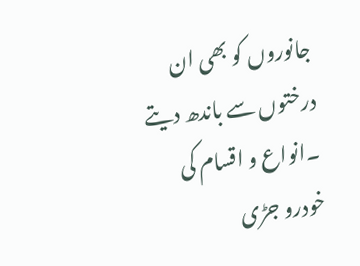جانوروں کو بھی ان درختوں سے باندھ دیتے ۔انواع و اقسام کی خودرو جڑی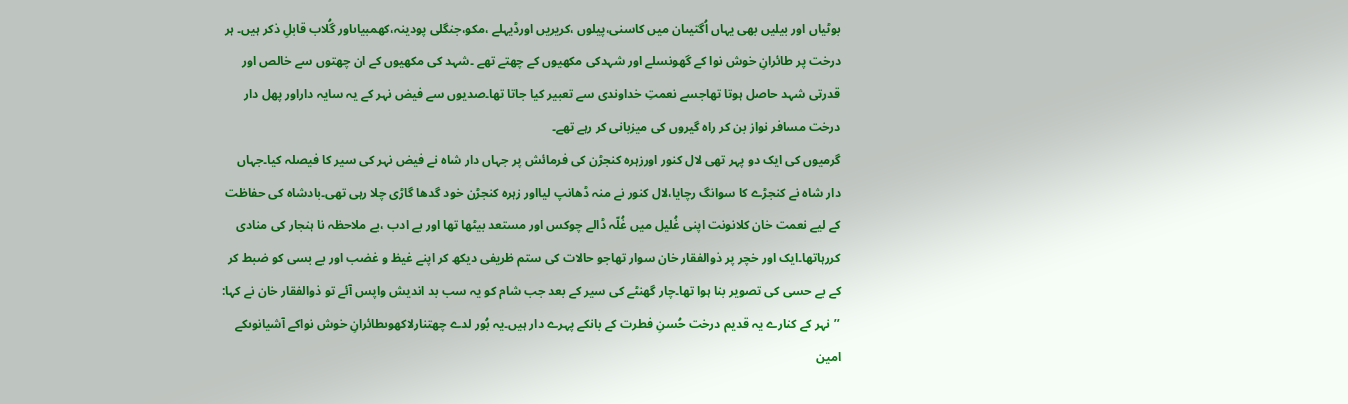بوٹیاں اور بیلیں بھی یہاں اُگتیںان میں کاسنی،پیلوں ،کریریں اورڈیہلے ،مکو،جنگلی پودینہ،کھمبیاںاور گُلاب قابلِ ذکر ہیں۔ ہر درخت پر طائرانِ خوش نوا کے گھونسلے اور شہدکی مکھیوں کے چھتے تھے ۔شہد کی مکھیوں کے ان چھتوں سے خالص اور قدرتی شہد حاصل ہوتا تھاجسے نعمتِ خداوندی سے تعبیر کیا جاتا تھا۔صدیوں سے فیض نہر کے یہ سایہ داراور پھل دار درخت مسافر نواز بن کر راہ گیروں کی میزبانی کر رہے تھے۔
گرمیوں کی ایک دو پہر تھی لال کنور اورزہرہ کنجڑن کی فرمائش پر جہاں دار شاہ نے فیض نہر کی سیر کا فیصلہ کیا۔جہاں دار شاہ نے کنجڑے کا سوانگ رچایا،لال کنور نے منہ ڈھانپ لیااور زہرہ کنجڑن خود گدھا گاڑی چلا رہی تھی۔بادشاہ کی حفاظت کے لیے نعمت خان کلانونت اپنی غُلیل میں غُلّہ ڈالے چوکس اور مستعد بیٹھا تھا اور بے ادب ،بے ملاحظہ نا ہنجار کی منادی کررہاتھا۔ایک اور خچر پر ذوالفقار خان سوار تھاجو حالات کی ستم ظریفی دیکھ کر اپنے غیظ و غضب اور بے بسی کو ضبط کر کے بے حسی کی تصویر بنا ہوا تھا۔چار گھنٹے کی سیر کے بعد جب شام کو یہ سب بد اندیش واپس آئے تو ذوالفقار خان نے کہا:
’’نہر کے کنارے یہ قدیم درخت حُسنِ فطرت کے بانکے پہرے دار ہیں۔یہ بُور لدے چھتنارلاکھوںطائرانِ خوش نواکے آشیانوںکے امین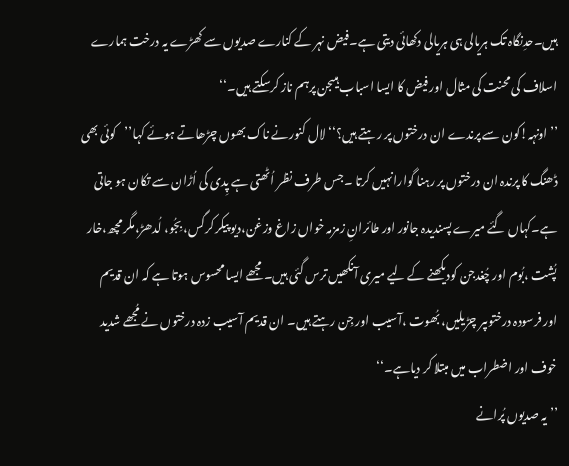ہیں۔حدِنگاہ تک ہریالی ہی ہریالی دکھائی دیتی ہے۔فیض نہر کے کنارے صدیوں سے کھڑے یہ درخت ہمارے اسلاف کی محنت کی مثال اور فیض کا ایسا اسباب ہیںجن پرہم ناز کرسکتے ہیں۔‘‘
’’اونہہ!کون سے پرندے ان درختوں پر رہتے ہیں؟‘‘لال کنورنے ناک بھوں چڑھاتے ہوئے کہا’’کوئی بھی ڈھنگ کا پرندہ ان درختوں پر رہنا گوارانہیں کرتا ۔جس طرف نظر اُٹھتی ہے پِدی کی اُڑان سے تکان ہو جاتی ہے۔کہاں گئے میرے پسندیدہ جانور اور طائرانِ زمزمہ خواں زاغ وزغن،دیو پیکر کرگس، بِجُو، لُدھڑ،مگر مچھ،خار پُشت ،بُوم اور چُغدجن کودیکھنے کے لیے میری آنکھیں ترس گئی ہیں۔ مجھے ایسا محسوس ہوتا ہے کہ ان قدیم اور فرسودہ درختوںپر چڑیلیں، بُھوت ،آسیب اور جِن رہتے ہیں۔ ان قدیم آسیب زدہ درختوں نے مُجھے شدید خوف اور اضطراب میں مبتلا کر دیاہے۔‘‘
’’ یہ صدیوں پُرانے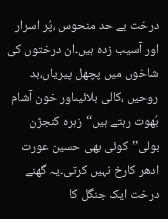درخت بے حد منحوس ،پُر اسرار اور آسیب زدہ ہیں۔ان درختوں کی شاخوں میں پچھل پیریاں،بد روحیں ،کالی بلائیںاور خون آشام بُھوت رہتے ہیں‘‘زہرہ کنجڑن بولی’’کوئی بھی حسین عورت ادھر کارخ نہیں کرتی۔یہ گھنے درخت ایک جنگل کا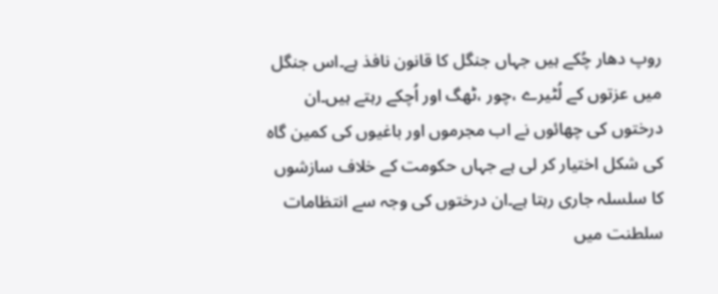روپ دھار چُکے ہیں جہاں جنگل کا قانون نافذ ہے۔اس جنگل میں عزتوں کے لُٹیرے ،چور ،ٹھگ اور اُچکے رہتے ہیں۔ان درختوں کی چھائوں نے اب مجرموں اور باغیوں کی کمین گاہ کی شکل اختیار کر لی ہے جہاں حکومت کے خلاف سازشوں کا سلسلہ جاری رہتا ہے۔ان درختوں کی وجہ سے انتظامات سلطنت میں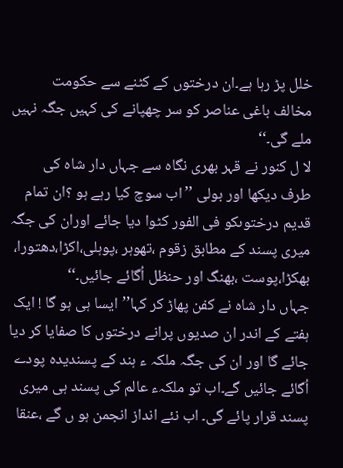خلل پڑ رہا ہے۔ان درختوں کے کٹنے سے حکومت مخالف باغی عناصر کو سر چھپانے کی کہیں جگہ نہیں ملے گی۔‘‘
لا ل کنور نے قہر بھری نگاہ سے جہاں دار شاہ کی طرف دیکھا اور بولی ’’اب سوچ کیا رہے ہو ؟ان تمام قدیم درختوںکو فی الفور کٹوا دیا جائے اوران کی جگہ میری پسند کے مطابق زقوم ،تھوہر ،پوہلی،اکڑا،دھتورا، بھکڑا،پوست ،بھنگ اور حنظل اُگائے جائیں۔‘‘
جہاں دار شاہ نے کفن پھاڑ کر کہا’’ایسا ہی ہو گا ! ایک ہفتے کے اندر ان صدیوں پرانے درختوں کا صفایا کر دیا جائے گا اور ان کی جگہ ملکہ ء ہند کے پسندیدہ پودے اُگائے جائیں گے۔اب تو ملکہء عالم کی پسند ہی میری پسند قرار پائے گی۔ اب نئے انداز انجمن ہو ں گے ،عنقا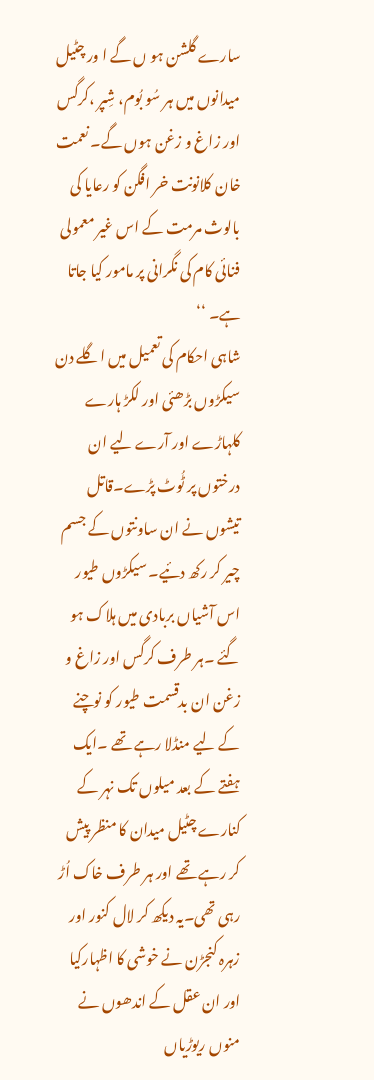سارے گلشن ہو ں گے ا ور چٹیل میدانوں میں ہر سُو بُوم، شِپر ،کرگس اور زاغ و زغن ہوں گے۔ نعمت خان کلانونت خر افگن کو رعایا کی بالوث مرمت کے اس غیر معمولی فنائی کام کی نگرانی پر مامور کیا جاتا ہے۔ ‘‘
شاہی احکام کی تعمیل میں اگلے دن سیکڑوں بڑھئی اور لکڑ ہارے کلہاڑے اور آرے لیے ان درختوں پر ٹُوٹ پڑے۔قاتل تیشوں نے ان ساونتوں کے جسم چیر کر رکھ دئیے۔ سیکڑوں طیور اس آشیاں بربادی میں ہلاک ہو گئے ۔ہر طرف کرگس اور زاغ و زغن ان بدقسمت طیور کو نوچنے کے لیے منڈلا رہے تھے ۔ایک ہفتے کے بعد میلوں تک نہر کے کنارے چٹیل میدان کا منظر پیش کر رہے تھے اور ہر طرف خاک اُڑ رہی تھی۔یہ دیکھ کر لال کنور اور زہرہ کنجڑن نے خوشی کا اظہارکیا اور ان عقل کے اندھوں نے منوں ریوڑیاں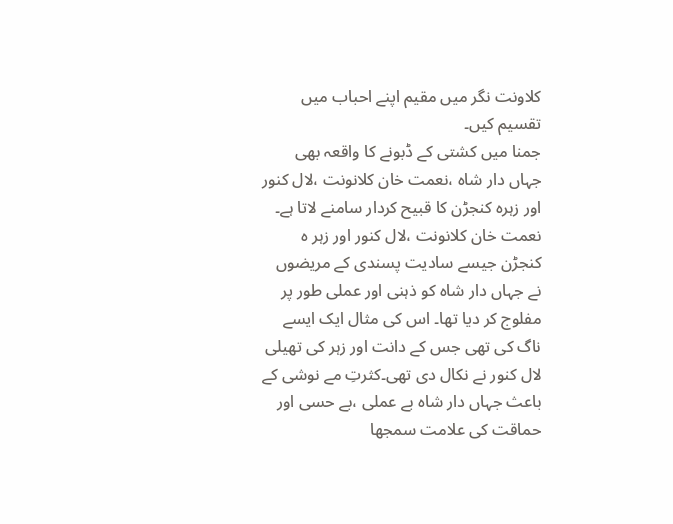کلاونت نگر میں مقیم اپنے احباب میں تقسیم کیں۔
جمنا میں کشتی کے ڈبونے کا واقعہ بھی جہاں دار شاہ ،نعمت خان کلانونت ،لال کنور اور زہرہ کنجڑن کا قبیح کردار سامنے لاتا ہے۔ نعمت خان کلانونت ،لال کنور اور زہر ہ کنجڑن جیسے سادیت پسندی کے مریضوں نے جہاں دار شاہ کو ذہنی اور عملی طور پر مفلوج کر دیا تھا۔ اس کی مثال ایک ایسے ناگ کی تھی جس کے دانت اور زہر کی تھیلی لال کنور نے نکال دی تھی۔کثرتِ مے نوشی کے باعث جہاں دار شاہ بے عملی ،بے حسی اور حماقت کی علامت سمجھا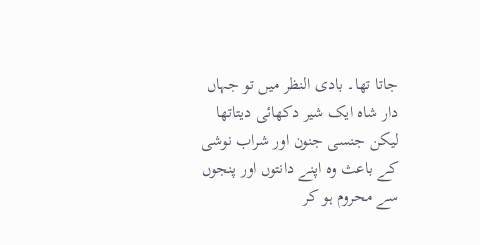جاتا تھا۔ بادی النظر میں تو جہاں دار شاہ ایک شیر دکھائی دیتاتھا لیکن جنسی جنون اور شراب نوشی کے باعث وہ اپنے دانتوں اور پنجوں سے محروم ہو کر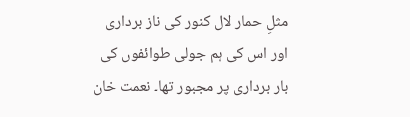مثلِ حمار لال کنور کی ناز برداری اور اس کی ہم جولی طوائفوں کی بار برداری پر مجبور تھا۔ نعمت خان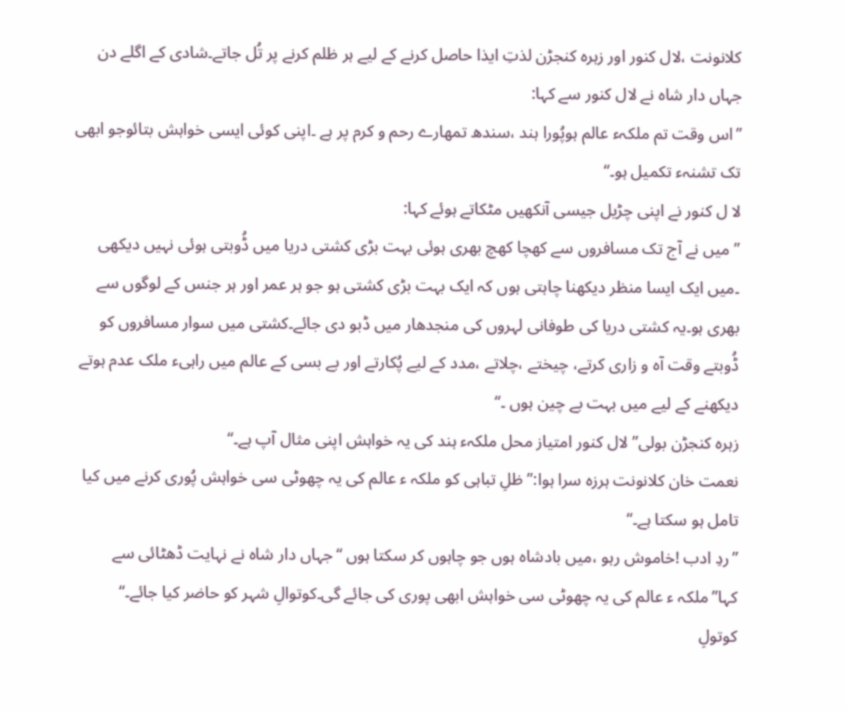کلانونت ،لال کنور اور زہرہ کنجڑن لذتِ ایذا حاصل کرنے کے لیے ہر ظلم کرنے پر تُل جاتے۔شادی کے اگلے دن جہاں دار شاہ نے لال کنور سے کہا:
’’اس وقت تم ملکہء عالم ہوپُورا ہند ،سندھ تمھارے رحم و کرم پر ہے ۔اپنی کوئی ایسی خواہش بتائوجو ابھی تک تشنہء تکمیل ہو۔‘‘
لا ل کنور نے اپنی چڑیل جیسی آنکھیں مٹکاتے ہوئے کہا:
’’میں نے آج تک مسافروں سے کھچا کھچ بھری ہوئی بہت بڑی کشتی دریا میں ڈُوبتی ہوئی نہیں دیکھی ۔میں ایک ایسا منظر دیکھنا چاہتی ہوں کہ ایک بہت بڑی کشتی ہو جو ہر عمر اور ہر جنس کے لوگوں سے
بھری ہو۔یہ کشتی دریا کی طوفانی لہروں کی منجدھار میں ڈبو دی جائے۔کشتی میں سوار مسافروں کو ڈُوبتے وقت آہ و زاری کرتے، چیختے ،چلاتے ،مدد کے لیے پُکارتے اور بے بسی کے عالم میں راہیء ملک عدم ہوتے دیکھنے کے لیے میں بہت بے چین ہوں ۔‘‘
زہرہ کنجڑن بولی’’لال کنور امتیاز محل ملکہء ہند کی یہ خواہش اپنی مثال آپ ہے۔‘‘
نعمت خان کلانونت ہرزہ سرا ہوا:’’ظلِ تباہی کو ملکہ ء عالم کی یہ چھوٹی سی خواہش پُوری کرنے میں کیا تامل ہو سکتا ہے۔‘‘
’’ردِ ادب !خاموش رہو ،میں بادشاہ ہوں جو چاہوں کر سکتا ہوں ‘‘جہاں دار شاہ نے نہایت ڈھٹائی سے کہا’’ملکہ ء عالم کی یہ چھوٹی سی خواہش ابھی پوری کی جائے گی۔کوتوالِ شہر کو حاضر کیا جائے۔‘‘
کوتولِ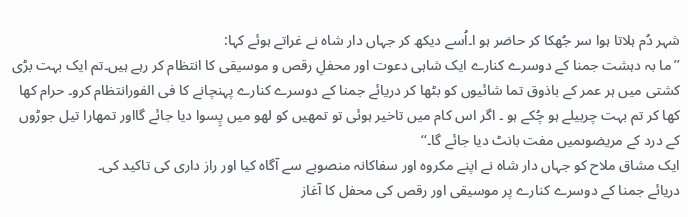شہر دُم ہلاتا ہوا سر جُھکا کر حاضر ہو ا۔اُسے دیکھ کر جہاں دار شاہ نے غراتے ہوئے کہا:
’’ما بہ دہشت جمنا کے دوسرے کنارے ایک شاہی دعوت اور محفلِ رقص و موسیقی کا انتظام کر رہے ہیں۔تم ایک بہت بڑی کشتی میں ہر عمر کے باذوق تما شائیوں کو بٹھا کر دریائے جمنا کے دوسرے کنارے پہنچانے کا فی الفورانتظام کرو۔ حرام کھا کھا کر تم بہت چربیلے ہو چُکے ہو ۔ اگر اس کام میں تاخیر ہوئی تو تمھیں کو لھو میں پِسوا دیا جائے گااور تمھارا تیل جوڑوں کے درد کے مریضوںمیں مفت بانٹ دیا جائے گا۔‘‘
ایک مشاق ملاح کو جہاں دار شاہ نے اپنے مکروہ اور سفاکانہ منصوبے سے آگاہ کیا اور راز داری کی تاکید کی۔
دریائے جمنا کے دوسرے کنارے پر موسیقی اور رقص کی محفل کا آغاز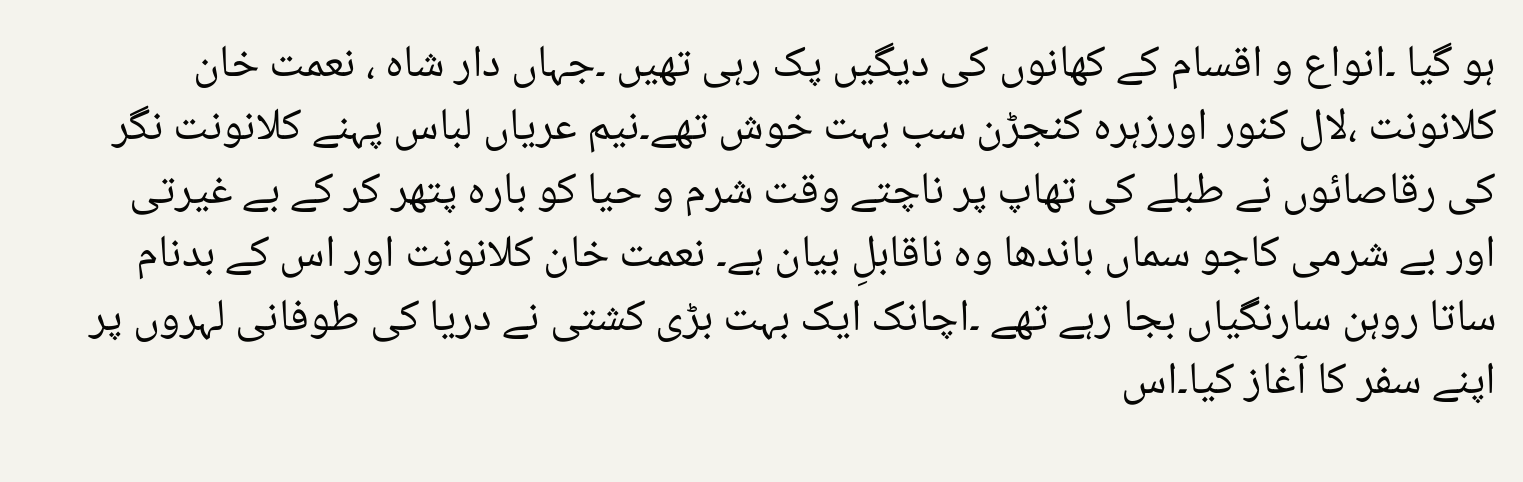ہو گیا ۔انواع و اقسام کے کھانوں کی دیگیں پک رہی تھیں ۔جہاں دار شاہ ، نعمت خان کلانونت ،لال کنور اورزہرہ کنجڑن سب بہت خوش تھے۔نیم عریاں لباس پہنے کلانونت نگر کی رقاصائوں نے طبلے کی تھاپ پر ناچتے وقت شرم و حیا کو بارہ پتھر کر کے بے غیرتی اور بے شرمی کاجو سماں باندھا وہ ناقابلِ بیان ہے۔ نعمت خان کلانونت اور اس کے بدنام ساتا روہن سارنگیاں بجا رہے تھے ۔اچانک ایک بہت بڑی کشتی نے دریا کی طوفانی لہروں پر اپنے سفر کا آغاز کیا۔اس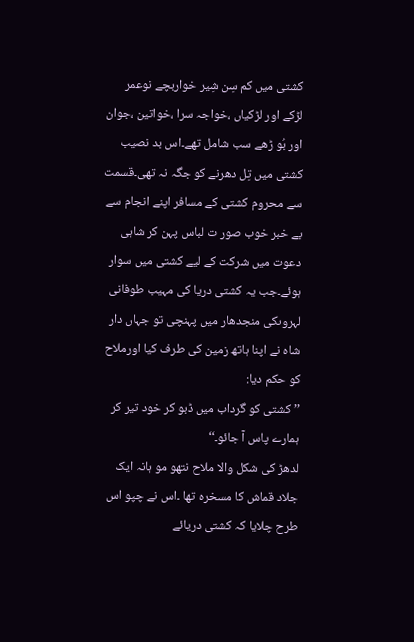کشتی میں کم سِن شِیر خواربچے نوعمر لڑکے اور لڑکیاں ،خواجہ سرا ،خواتین ،جوان اور بُو ڑھے سب شامل تھے۔اس بد نصیب کشتی میں تِل دھرنے کو جگہ نہ تھی۔قسمت سے محروم کشتی کے مسافر اپنے انجام سے بے خبر خوب صور ت لباس پہن کر شاہی دعوت میں شرکت کے لیے کشتی میں سوار ہوئے۔جب یہ کشتی دریا کی مہیب طوفانی لہروںکی منجدھار میں پہنچی تو جہاں دار شاہ نے اپنا ہاتھ زمین کی طرف کیا اورملاح کو حکم دیا:
’’کشتی کو گرداب میں ڈبو کر خود تیر کر ہمارے پاس آ جائو۔‘‘
لدھڑ کی شکل والا ملاح نتھو مو ہانہ ایک جلاد قماش کا مسخرہ تھا ۔اس نے چپو اس طرح چلایا کہ کشتی دریائے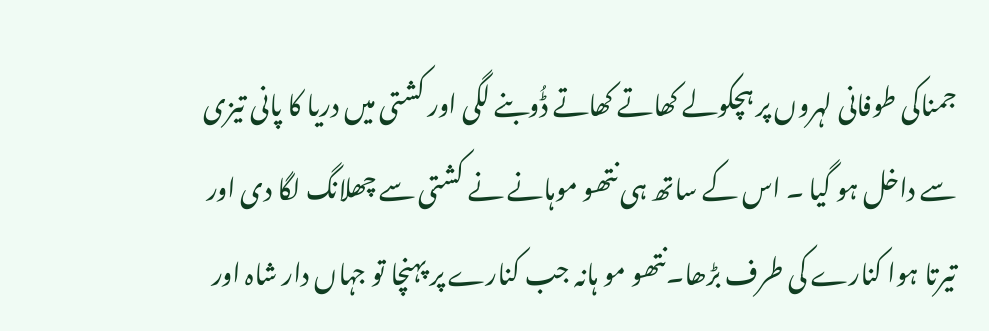جمناکی طوفانی لہروں پر ہچکولے کھاتے کھاتے ڈُوبنے لگی اور کشتی میں دریا کا پانی تیزی سے داخل ہو گیا ۔ اس کے ساتھ ہی نتھو موہانے نے کشتی سے چھلانگ لگا دی اور تیرتا ہوا کنارے کی طرف بڑھا۔نتھو مو ہانہ جب کنارے پر پہنچا تو جہاں دار شاہ اور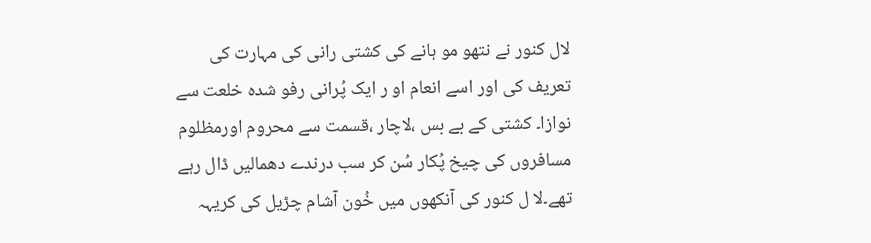لال کنور نے نتھو مو ہانے کی کشتی رانی کی مہارت کی تعریف کی اور اسے انعام او ر ایک پُرانی رفو شدہ خلعت سے نوازا۔ کشتی کے بے بس ،لاچار ،قسمت سے محروم اورمظلوم مسافروں کی چیخ پُکار سُن کر سب درندے دھمالیں ڈال رہے تھے۔لا ل کنور کی آنکھوں میں خُون آشام چڑیل کی کریہہ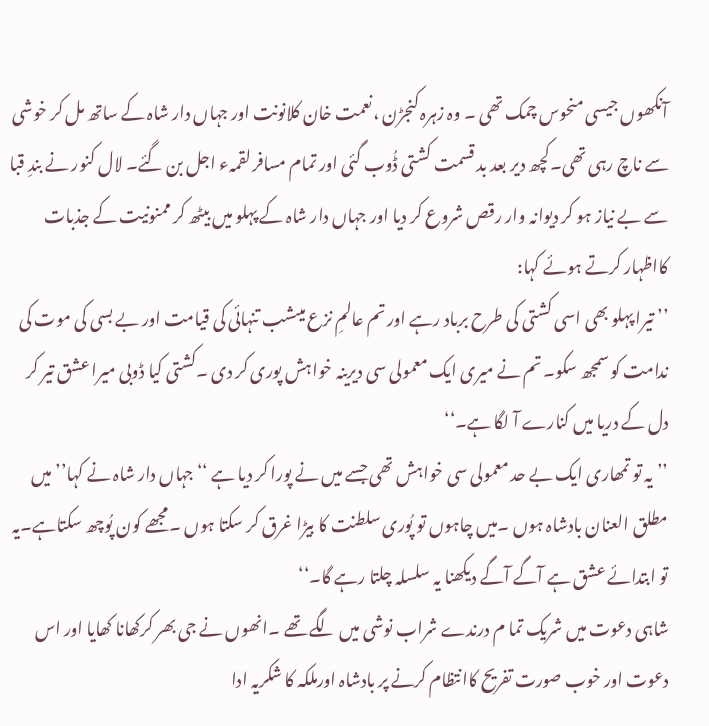آنکھوں جیسی منحوس چمک تھی ۔ وہ زہرہ کنجڑن ،نعمت خان کلانونت اور جہاں دار شاہ کے ساتھ مل کر خوشی سے ناچ رہی تھی۔کچھ دیر بعد بد قسمت کشتی ڈُوب گئی اور تمام مسافر لقمہء اجل بن گئے۔ لال کنور نے بندِ قبا سے بے نیاز ہو کر دیوانہ وار رقص شروع کر دیا اور جہاں دار شاہ کے پہلو میں بیٹھ کر ممنونیت کے جذبات کااظہار کرتے ہوئے کہا:
’’ تیرا پہلو بھی اسی کشتی کی طرح برباد رہے اور تم عالمِ نزع میںشب تنہائی کی قیامت اور بے بسی کی موت کی ندامت کو سمجھ سکو۔ تم نے میری ایک معمولی سی دیرینہ خواہش پوری کر دی ۔کشتی کیا ڈوبی میرا عشق تیر کر دل کے دریا میں کنارے آ لگا ہے۔‘‘
’’یہ تو تمھاری ایک بے حد معمولی سی خواہش تھی جسے میں نے پورا کر دیا ہے ‘‘جہاں دار شاہ نے کہا’’میں مطلق العنان بادشاہ ہوں ۔میں چاہوں تو پُوری سلطنت کا بیڑا غرق کر سکتا ہوں ۔مجھے کون پُوچھ سکتاہے۔یہ تو ابتدائے عشق ہے آگے آگے دیکھنا یہ سلسلہ چلتا رہے گا۔‘‘
شاہی دعوت میں شریک تما م درندے شراب نوشی میں لگے تھے ۔انھوں نے جی بھر کرکھانا کھایا اور اس دعوت اور خوب صورت تفریح کاانتظام کرنے پر بادشاہ اورملکہ کا شکریہ ادا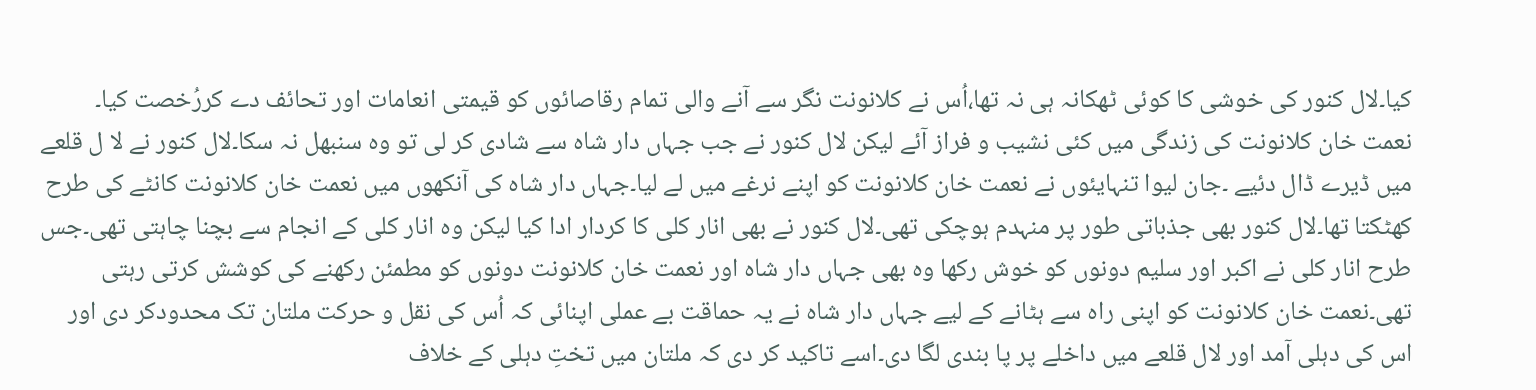کیا۔لال کنور کی خوشی کا کوئی ٹھکانہ ہی نہ تھا،اُس نے کلانونت نگر سے آنے والی تمام رقاصائوں کو قیمتی انعامات اور تحائف دے کررُخصت کیا۔
نعمت خان کلانونت کی زندگی میں کئی نشیب و فراز آئے لیکن لال کنور نے جب جہاں دار شاہ سے شادی کر لی تو وہ سنبھل نہ سکا۔لال کنور نے لا ل قلعے میں ڈیرے ڈال دئیے ۔جان لیوا تنہایئوں نے نعمت خان کلانونت کو اپنے نرغے میں لے لیا۔جہاں دار شاہ کی آنکھوں میں نعمت خان کلانونت کانٹے کی طرح کھٹکتا تھا۔لال کنور بھی جذباتی طور پر منہدم ہوچکی تھی۔لال کنور نے بھی انار کلی کا کردار ادا کیا لیکن وہ انار کلی کے انجام سے بچنا چاہتی تھی۔جس طرح انار کلی نے اکبر اور سلیم دونوں کو خوش رکھا وہ بھی جہاں دار شاہ اور نعمت خان کلانونت دونوں کو مطمئن رکھنے کی کوشش کرتی رہتی تھی۔نعمت خان کلانونت کو اپنی راہ سے ہٹانے کے لیے جہاں دار شاہ نے یہ حماقت بے عملی اپنائی کہ اُس کی نقل و حرکت ملتان تک محدودکر دی اور اس کی دہلی آمد اور لال قلعے میں داخلے پر پا بندی لگا دی۔اسے تاکید کر دی کہ ملتان میں تختِ دہلی کے خلاف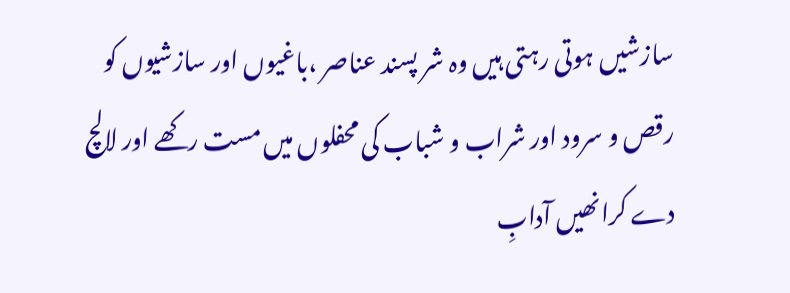سازشیں ہوتی رہتی ہیں وہ شر پسند عناصر ،باغیوں اور سازشیوں کو رقص و سرود اور شراب و شباب کی محفلوں میں مست رکھے اور لالچ دے کرانھیں آدابِ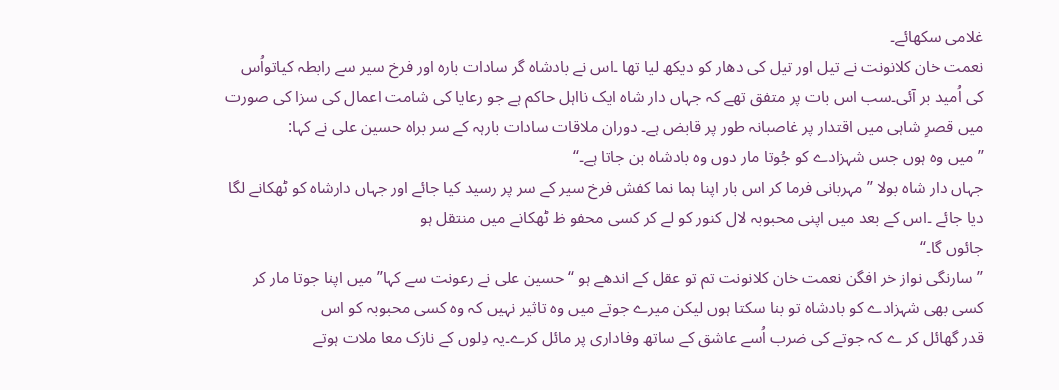غلامی سکھائے۔
نعمت خان کلانونت نے تیل اور تیل کی دھار کو دیکھ لیا تھا ۔اس نے بادشاہ گر سادات بارہ اور فرخ سیر سے رابطہ کیاتواُس کی اُمید بر آئی۔سب اس بات پر متفق تھے کہ جہاں دار شاہ ایک نااہل حاکم ہے جو رعایا کی شامت اعمال کی سزا کی صورت میں قصرِ شاہی میں اقتدار پر غاصبانہ طور پر قابض ہے۔ دوران ملاقات سادات بارہہ کے سر براہ حسین علی نے کہا:
’’میں وہ ہوں جس شہزادے کو جُوتا مار دوں وہ بادشاہ بن جاتا ہے۔‘‘
جہاں دار شاہ بولا ’’مہربانی فرما کر اس بار اپنا ہما نما کفش فرخ سیر کے سر پر رسید کیا جائے اور جہاں دارشاہ کو ٹھکانے لگا دیا جائے ۔اس کے بعد میں اپنی محبوبہ لال کنور کو لے کر کسی محفو ظ ٹھکانے میں منتقل ہو
جائوں گا۔‘‘
’’ سارنگی نواز خر افگن نعمت خان کلانونت تم تو عقل کے اندھے ہو ‘‘حسین علی نے رعونت سے کہا’’میں اپنا جوتا مار کر کسی بھی شہزادے کو بادشاہ تو بنا سکتا ہوں لیکن میرے جوتے میں وہ تاثیر نہیں کہ وہ کسی محبوبہ کو اس
قدر گھائل کر ے کہ جوتے کی ضرب اُسے عاشق کے ساتھ وفاداری پر مائل کرے۔یہ دِلوں کے نازک معا ملات ہوتے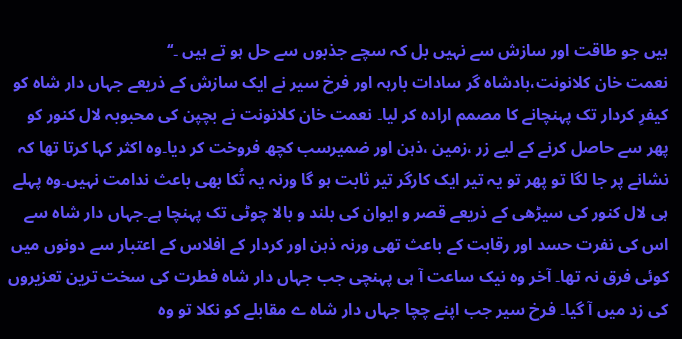ہیں جو طاقت اور سازش سے نہیں بل کہ سچے جذبوں سے حل ہو تے ہیں ۔‘‘
نعمت خان کلانونت،بادشاہ گر سادات بارہہ اور فرخ سیر نے ایک سازش کے ذریعے جہاں دار شاہ کو کیفرِ کردار تک پہنچانے کا مصمم ارادہ کر لیا۔ نعمت خان کلانونت نے بچپن کی محبوبہ لال کنور کو پھر سے حاصل کرنے کے لیے زر ،زمین ،ذہن اور ضمیرسب کچھ فروخت کر دیا۔وہ اکثر کہا کرتا تھا کہ نشانے پر جا لگا تو پھر تو یہ تیر ایک کارگر تیر ثابت ہو گا ورنہ یہ تُکا بھی باعث ندامت نہیں۔وہ پہلے ہی لال کنور کی سیڑھی کے ذریعے قصر و ایوان کی بلند و بالا چوٹی تک پہنچا ہے۔جہاں دار شاہ سے اس کی نفرت حسد اور رقابت کے باعث تھی ورنہ ذہن اور کردار کے افلاس کے اعتبار سے دونوں میں کوئی فرق نہ تھا۔ آخر وہ نیک ساعت آ ہی پہنچی جب جہاں دار شاہ فطرت کی سخت ترین تعزیروں کی زد میں آ گیا۔ فرخ سیر جب اپنے چچا جہاں دار شاہ ے مقابلے کو نکلا تو وہ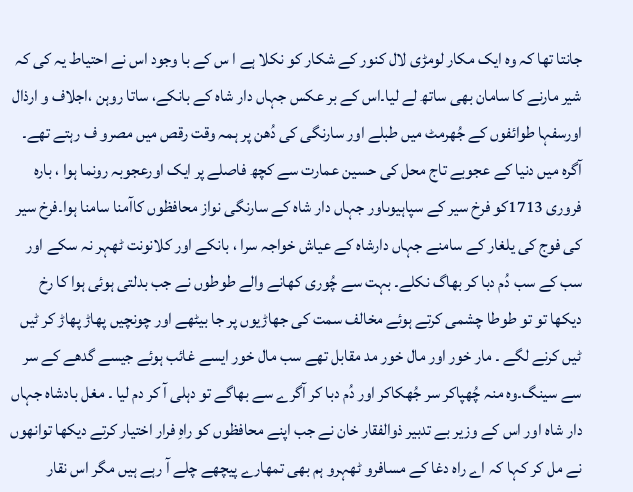جانتا تھا کہ وہ ایک مکار لومڑی لال کنور کے شکار کو نکلا ہے ا س کے با وجود اس نے احتیاط یہ کی کہ شیر مارنے کا سامان بھی ساتھ لے لیا۔اس کے بر عکس جہاں دار شاہ کے بانکے، ساتا روہن ،اجلاف و ارذال اورسفہا طوائفوں کے جُھرمٹ میں طبلے اور سارنگی کی دُھن پر ہمہ وقت رقص میں مصرو ف رہتے تھے۔ آگرہ میں دنیا کے عجوبے تاج محل کی حسین عمارت سے کچھ فاصلے پر ایک اورعجوبہ رونما ہوا ، بارہ فروری 1713کو فرخ سیر کے سپاہیوںاور جہاں دار شاہ کے سارنگی نواز محافظوں کاآمنا سامنا ہوا۔فرخ سیر کی فوج کی یلغار کے سامنے جہاں دارشاہ کے عیاش خواجہ سرا ، بانکے اور کلانونت ٹھہر نہ سکے اور سب کے سب دُم دبا کر بھاگ نکلے۔ بہت سے چُوری کھانے والے طوطوں نے جب بدلتی ہوئی ہوا کا رخ دیکھا تو تو طوطا چشمی کرتے ہوئے مخالف سمت کی جھاڑیوں پر جا بیٹھے اور چونچیں پھاڑ پھاڑ کر ٹیں ٹیں کرنے لگے ۔ مار خور اور مال خور مد مقابل تھے سب مال خور ایسے غائب ہوئے جیسے گدھے کے سر سے سینگ۔وہ منہ چُھپاکر سر جُھکاکر اور دُم دبا کر آگرے سے بھاگے تو دہلی آ کر دم لیا ۔ مغل بادشاہ جہاں دار شاہ اور اس کے وزیر بے تدبیر ذوالفقار خان نے جب اپنے محافظوں کو راہِ فرار اختیار کرتے دیکھا توانھوں نے مل کر کہا کہ اے راہ دغا کے مسافرو ٹھہرو ہم بھی تمھارے پیچھے چلے آ رہے ہیں مگر اس نقار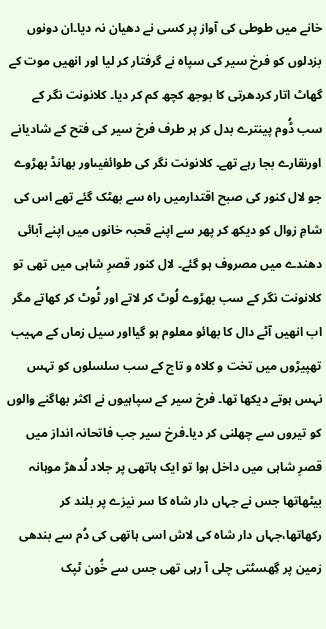خانے میں طوطی کی آواز پر کسی نے دھیان نہ دیا۔ان دونوں بزدلوں کو فرخ سیر کی سپاہ نے گرفتار کر لیا اور انھیں موت کے گھاٹ اتار کردھرتی کا بوجھ کچھ کم کر دیا۔ کلانونت نگر کے سب ڈُوم پینترے بدل کر ہر طرف فرخ سیر کی فتح کے شادیانے اورنقارے بجا رہے تھے۔ کلانونت نگر کی طوائفیںاور بھانڈ بھڑوے جو لال کنور کی صبح اقتدارمیں راہ سے بھٹک گئے تھے اس کی شامِ زوال کو دیکھ کر پھر سے اپنے قحبہ خانوں میں اپنے آبائی دھندے میں مصروف ہو گئے۔ لال کنور قصرِ شاہی میں تھی تو کلانونت نگر کے سب بھڑوے لُوٹ کر لاتے اور ٹُوٹ کر کھاتے مگر اب انھیں آٹے دال کا بھائو معلوم ہو گیااور سیل زماں کے مہیب تھپیڑوں میں تخت و کلاہ و تاج کے سب سلسلوں کو تہس نہس ہوتے دیکھا تھا۔ فرخ سیر کے سپاہیوں نے اکثر بھاگنے والوں کو تیروں سے چھلنی کر دیا۔فرخ سیر جب فاتحانہ انداز میں قصرِ شاہی میں داخل ہوا تو ایک ہاتھی پر جلاد لُدھڑ موہانہ بیٹھاتھا جس نے جہاں دار شاہ کا سر نیزے پر بلند کر رکھاتھا،جہاں دار شاہ کی لاش اسی ہاتھی کی دُم سے بندھی زمین پر گِھسٹتی چلی آ رہی تھی جس سے خُون ٹپک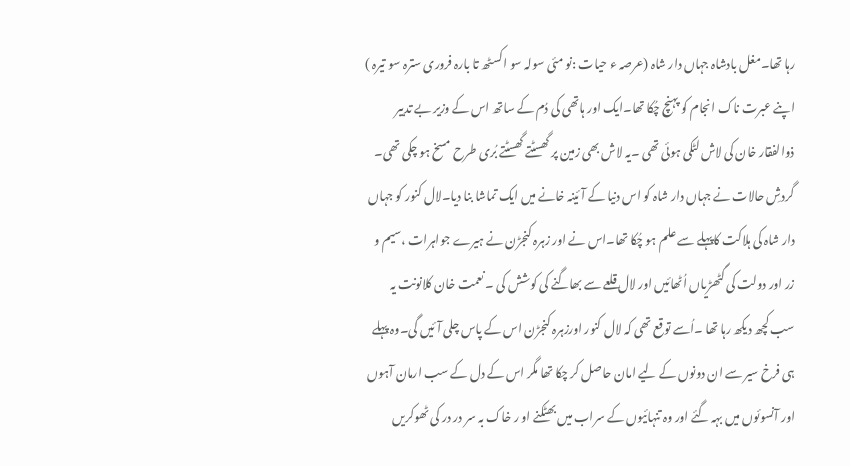رہا تھا۔مغل بادشاہ جہاں دار شاہ (عرصہ ء حیات :نو مئی سولہ سو اکسٹھ تا بارہ فروری سترہ سو تیرہ ) اپنے عبرت ناک انجام کو پہنچ چُکا تھا۔ایک اور ہاتھی کی دُم کے ساتھ اس کے وزیر بے تدبیر ذوالفقار خان کی لاش لٹکی ہوئی تھی ۔یہ لاش بھی زمین پر گھسٹتے گھسٹتے بُری طرح مسخ ہو چکی تھی۔ گردشِ حالات نے جہاں دار شاہ کو اس دنیا کے آئینہ خانے میں ایک تماشا بنا دیا۔لال کنور کو جہاں دار شاہ کی ہلاکت کاپہلے سے علم ہو چُکا تھا۔اس نے اور زہرہ کنجڑن نے ہیرے جواہرات ،سیم و زر اور دولت کی گٹھڑیاں اُٹھائیں اور لال قلعے سے بھاگنے کی کوشش کی ۔ نعمت خان کلانونت یہ سب کچھ دیکھ رہا تھا ۔اُسے توقع تھی کہ لال کنور اورزہرہ کنجڑن اس کے پاس چلی آئیں گی۔وہ پہلے ہی فرخ سیر سے ان دونوں کے لیے امان حاصل کر چکا تھا مگر اس کے دل کے سب ارمان آہوں اور آنسوئوں میں بہہ گئے اور وہ تنہائیوں کے سراب میں بھٹکنے او ر خاک بہ سر در در کی ٹھوکریں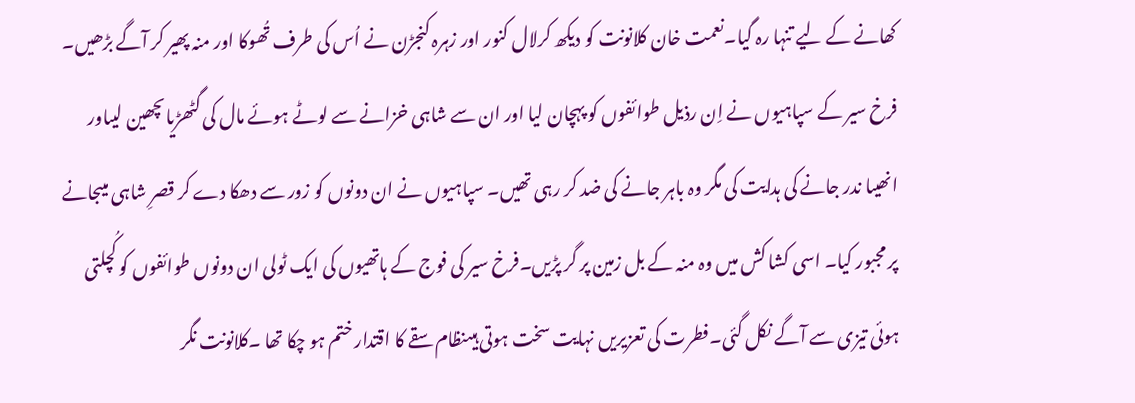کھانے کے لیے تنہا رہ گیا۔نعمت خان کلانونت کو دیکھ کرلال کنور اور زہرہ کنجڑن نے اُس کی طرف تُھوکا اور منہ پھیر کر آگے بڑھیں۔ فرخ سیر کے سپاہیوں نے اِن رذیل طوائفوں کو پہچان لیا اور ان سے شاہی خزانے سے لوٹے ہوئے مال کی گٹھڑیاںچھین لیںاور انھیںا ندر جانے کی ہدایت کی مگر وہ باہر جانے کی ضد کر رہی تھیں۔ سپاہیوں نے ان دونوں کو زور سے دھکا دے کر قصرِ شاہی میںجانے پر مجبور کیا۔ اسی کشا کش میں وہ منہ کے بل زمین پر گر پڑیں۔فرخ سیر کی فوج کے ہاتھیوں کی ایک ٹولی ان دونوں طوائفوں کو کُچلتی ہوئی تیزی سے آگے نکل گئی۔فطرت کی تعزیریں نہایت سخت ہوتی ہیںنظام سقے کا اقتدار ختم ہو چکا تھا ۔کلانونت نگر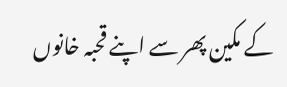کے مکین پھر سے اپنے قحبہ خانوں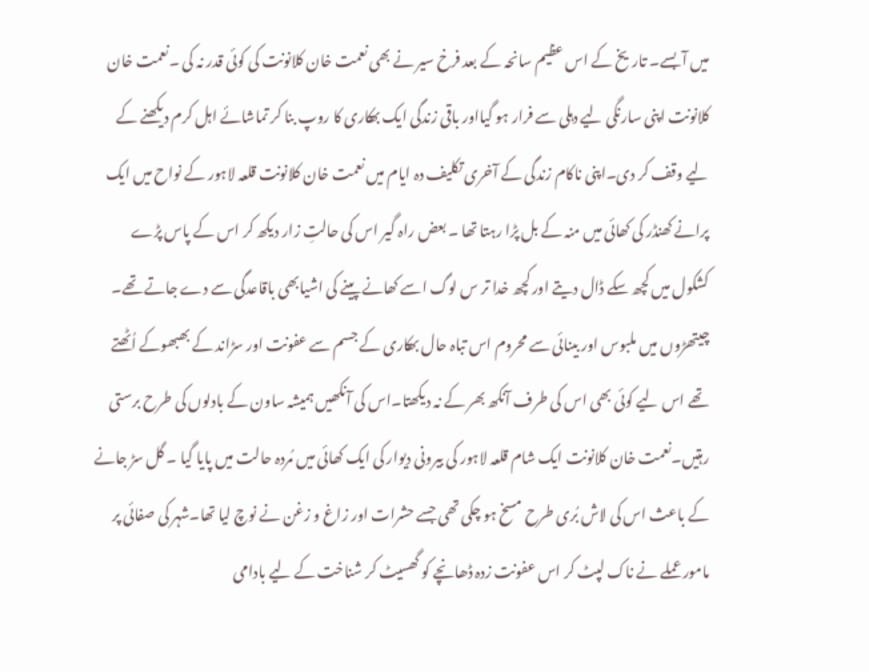میں آ بسے۔ تاریخ کے اس عظیم سانحہ کے بعد فرخ سیر نے بھی نعمت خان کلانونت کی کوئی قدر نہ کی ۔نعمت خان کلانونت اپنی سارنگی لیے دہلی سے فرار ہو گیااور باقی زندگی ایک بھکاری کا روپ بنا کر تماشائے اہل کرم دیکھنے کے لیے وقف کر دی۔اپنی ناکام زندگی کے آخری تکلیف دہ ایام میں نعمت خان کلانونت قلعہ لاہور کے نواح میں ایک پرانے کھنڈر کی کھائی میں منہ کے بل پڑا رہتا تھا ۔ بعض راہ گیر اس کی حالتِ زار دیکھ کر اس کے پاس پڑے کشکول میں کچھ سکے ڈال دیتے اور کچھ خدا تر س لوگ اسے کھانے پینے کی اشیابھی باقاعدگی سے دے جاتے تھے۔ چیتھڑوں میں ملبوس اور بینائی سے محروم اس تباہ حال بھکاری کے جسم سے عفونت اور سڑاند کے بھبھوکے اُٹھتے تھے اس لیے کوئی بھی اس کی طرف آنکھ بھر کے نہ دیکھتا۔اس کی آنکھیں ہمیشہ ساون کے بادلوں کی طرح برستی رہتیں۔نعمت خان کلانونت ایک شام قلعہ لاہور کی بیرونی دیوار کی ایک کھائی میں مُردہ حالت میں پایا گیا ۔ گل سڑ جانے کے باعث اس کی لاش بُری طرح مسخ ہو چکی تھی جسے حشرات اور زاغ و زغن نے نوچ لیا تھا۔شہر کی صفائی پر مامور عملے نے ناک لپٹ کر اس عفونت زدہ ڈھانچے کو گھسیٹ کر شناخت کے لیے بادامی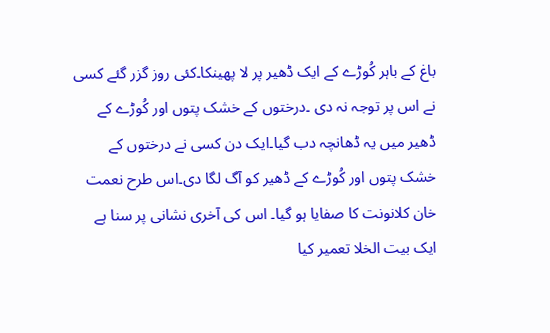باغ کے باہر کُوڑے کے ایک ڈھیر پر لا پھینکا۔کئی روز گزر گئے کسی نے اس پر توجہ نہ دی ۔درختوں کے خشک پتوں اور کُوڑے کے ڈھیر میں یہ ڈھانچہ دب گیا۔ایک دن کسی نے درختوں کے خشک پتوں اور کُوڑے کے ڈھیر کو آگ لگا دی۔اس طرح نعمت خان کلانونت کا صفایا ہو گیا۔ اس کی آخری نشانی پر سنا ہے ایک بیت الخلا تعمیر کیا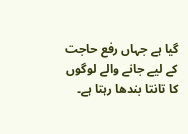گیا ہے جہاں رفع حاجت کے لیے جانے والے لوگوں کا تانتا بندھا رہتا ہے۔